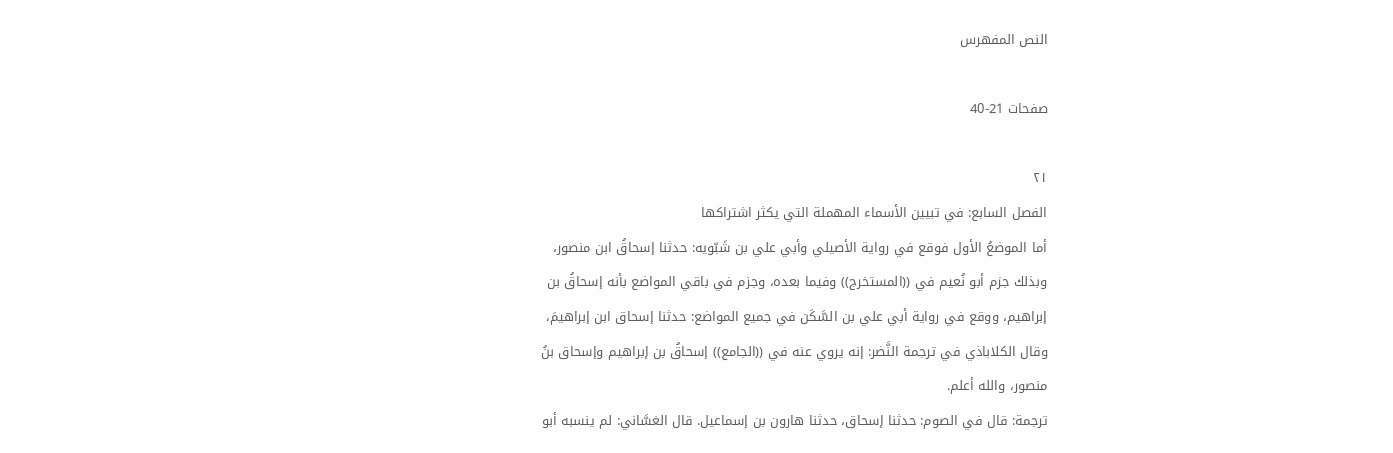النص المفهرس

صفحات 21-40

٢١
الفصل السابع: في تبيين الأسماء المهملة التي يكثر اشتراكها
أما الموضعُ الأول فوقع في رواية الأصيلي وأبي علي بن شَبّويه: حدثنا إسحاقُ ابن منصور،
وبذلك جزم أبو نُعيم في ((المستخرج)) وفيما بعده، وجزم في باقي المواضع بأنه إسحاقُ بن
إبراهيم، ووقع في رواية أبي علي بن السَّكَن في جميع المواضع: حدثنا إسحاق ابن إبراهيمَ،
وقال الكلاباذي في ترجمة النَّضر: إنه يروي عنه في ((الجامع)) إسحاقُ بن إبراهيم وإسحاق بنُ
منصور، والله أعلم.
ترجمة: قال في الصوم: حدثنا إسحاق، حدثنا هارون بن إسماعيل. قال الغسَّاني: لم ينسبه أبو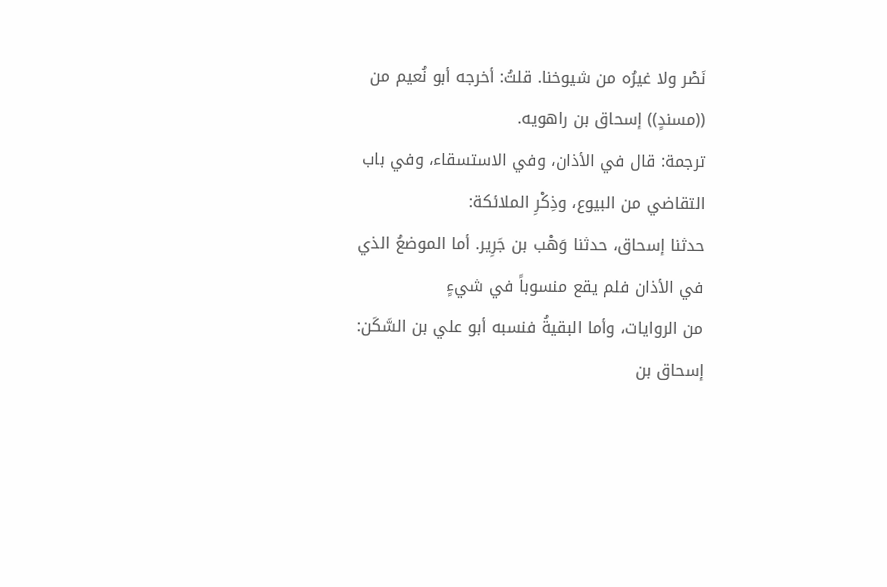نَصْر ولا غيرُه من شيوخنا. قلتُ: أخرجه أبو نُعيم من ((مسندٍ)) إسحاق بن راهويه.
ترجمة: قال في الأذان، وفي الاستسقاء، وفي باب التقاضي من البيوع، وذِكْرِ الملائكة:
حدثنا إسحاق، حدثنا وَهْب بن جَرِير. أما الموضعُ الذي في الأذان فلم يقع منسوباً في شيءٍ
من الروايات، وأما البقيةُ فنسبه أبو علي بن السَّكَن: إسحاق بن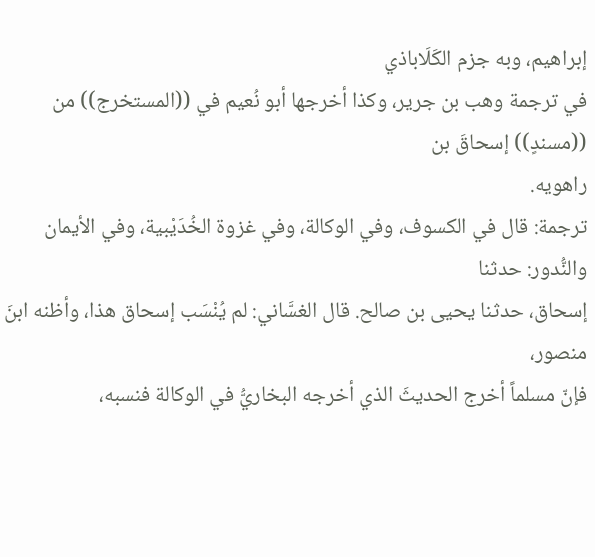إبراهيم، وبه جزم الكَلَاباذي
في ترجمة وهب بن جرير، وكذا أخرجها أبو نُعيم في ((المستخرج)) من ((مسندٍ)) إسحاقَ بن
راهویه.
ترجمة: قال في الكسوف، وفي الوكالة، وفي غزوة الخُدَيْبية، وفي الأيمان والنُّدور: حدثنا
إسحاق، حدثنا يحيى بن صالح. قال الغسَّاني: لم يُنْسَب إسحاق هذا، وأظنه ابنَ منصور،
فإنّ مسلماً أخرج الحديثَ الذي أخرجه البخاريُّ في الوكالة فنسبه،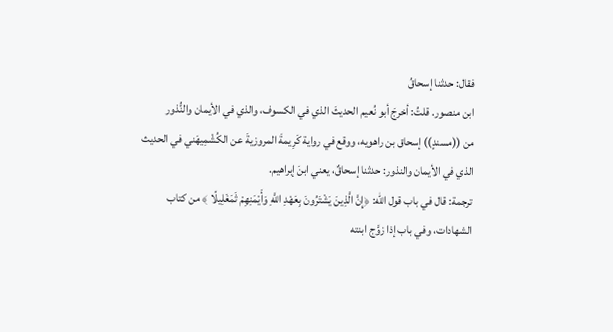فقال: حدثنا إسحاقُ
ابن منصور. قلتُ: أخرجَ أبو نُعيم الحديثَ الذي في الكسوف، والذي في الأيمان والنُّذور
من ((مسندٍ)) إسحاق بن راهويه، ووقع في رواية كَرِيمةَ المروزيةَ عن الكُشْمِيهَني في الحديث
الذي في الأيمان والنذور: حدثنا إسحاقٌ، يعني ابنَ إبراهيم.
ترجمة: قال في باب قول الله: ﴿إِنَّ الَّذِينَ يَشْتَرُونَ بِعَهْدِ اللَّهِ وَأَيْمَنِهِمْ ثَمَغَلِيلًا ﴾ من کتاب
الشهادات، وفي باب إذا زوَّج ابنته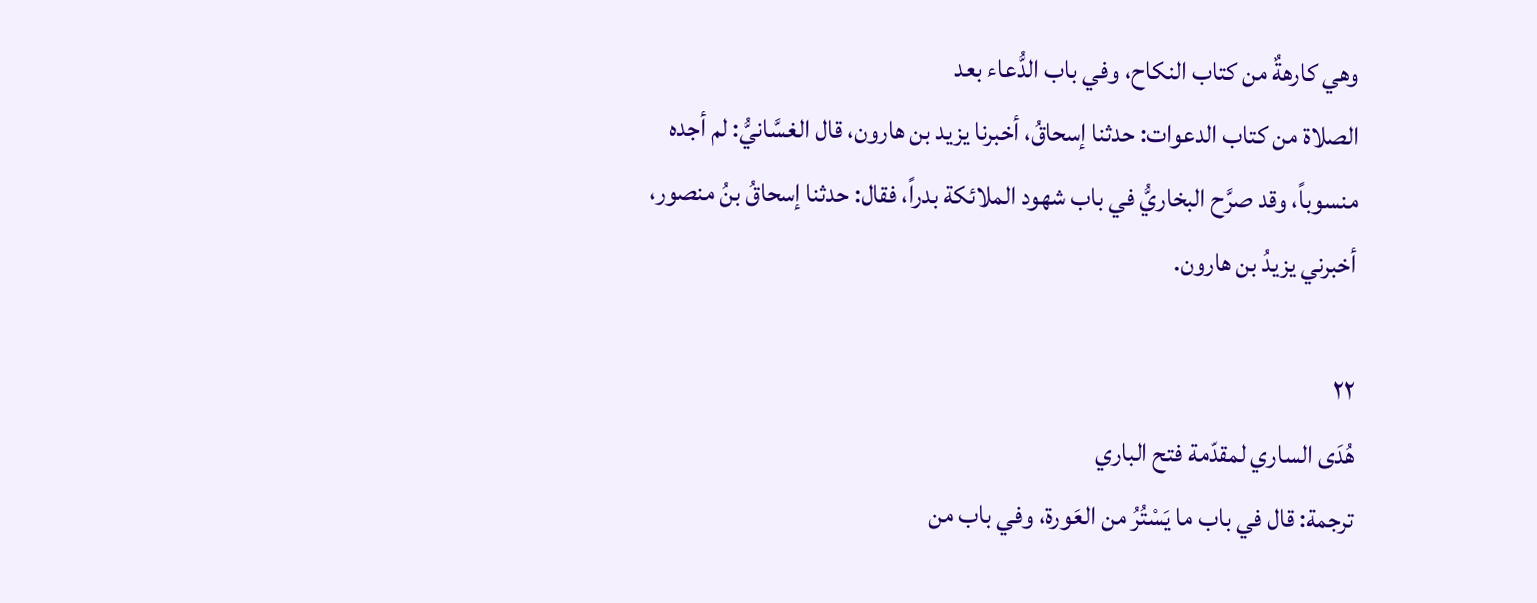وهي كارهةٌ من كتاب النكاح، وفي باب الدُّعاء بعد
الصلاة من كتاب الدعوات: حدثنا إسحاقُ، أخبرنا يزيد بن هارون، قال الغسَّانيُّ: لم أجده
منسوباً، وقد صرَّح البخاريُّ في باب شهود الملائكة بدراً، فقال: حدثنا إسحاقُ بنُ منصور،
أخبرني یزیدُ بن هارون.

٢٢
هُدَى الساري لمقدّمة فتح الباري
ترجمة: قال في باب ما يَسْتُرُ من العَورة، وفي باب من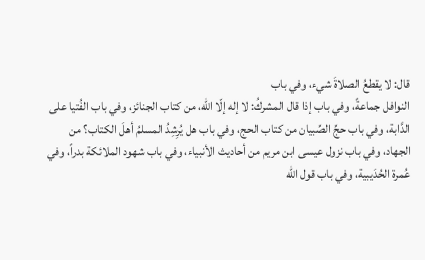قال: لا يقطعُ الصلاةَ شيء، وفي باب
النوافل جماعةً، وفي باب إذا قال المشركُ: لا إله إلّا الله، من كتاب الجنائز، وفي باب الفُتيا على
الدَّابة، وفي باب حجِّ الصِّبيان من كتاب الحج، وفي باب هل يُرِشِدُ المسلمُ أهلَ الكتاب؟ من
الجهاد، وفي باب نزول عيسى ابن مريم من أحاديث الأنبياء، وفي باب شهود الملائكة بدراً، وفي
عُمرة الحُدَيبية، وفي باب قول الله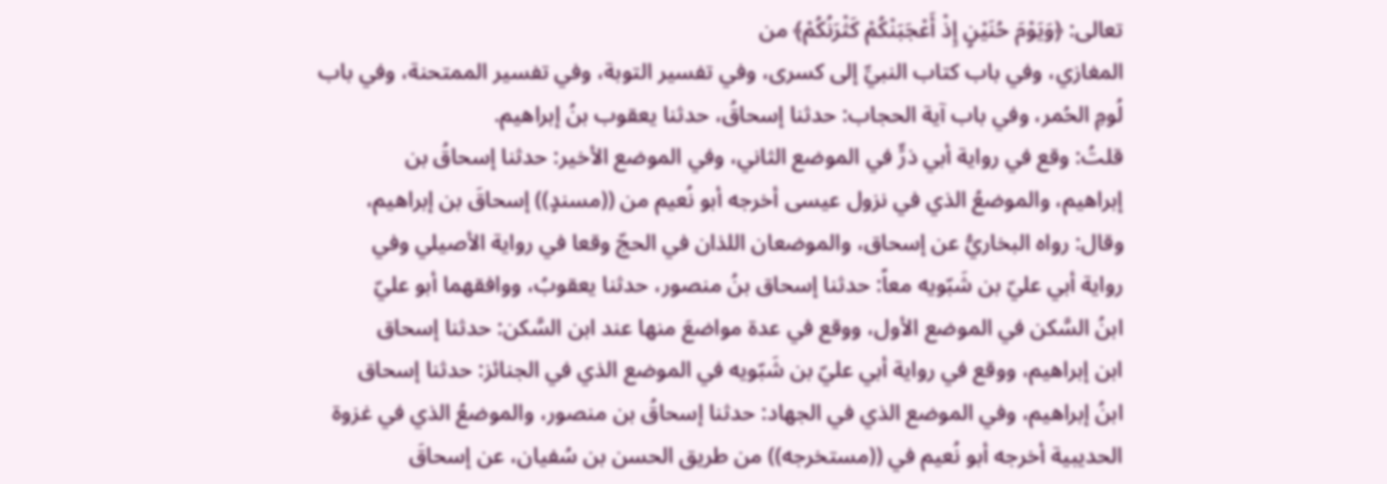تعالى: ﴿وَيَوْمَ حُنَيْنٍ إِذْ أَعْجَبَنْكُمْ كَثْرَنُكُمْ﴾ من
المغازي، وفي باب كتاب النبيِّ إلى كسرى، وفي تفسير التوبة، وفي تفسير الممتحنة، وفي باب
لُومِ الحُمر، وفي باب آية الحجاب: حدثنا إسحاقُ، حدثنا يعقوب بنُ إبراهيم.
قلتُ: وقع في رواية أبي ذرٍّ في الموضع الثاني، وفي الموضع الأخير: حدثنا إسحاقُ بن
إبراهيم، والموضعُ الذي في نزول عيسى أخرجه أبو نُعيم من ((مسندٍ)) إسحاقَ بن إبراهيم،
وقال: رواه البخاريُّ عن إسحاق، والموضعان اللذان في الحجّ وقعا في رواية الأصيلي وفي
رواية أبي عليّ بن شَبّويه معاً: حدثنا إسحاق بنُ منصور، حدثنا يعقوبُ، ووافقهما أبو عليّ
ابنُ السَّكن في الموضع الأول، ووقع في عدة مواضعَ منها عند ابن السَّكن: حدثنا إسحاق
ابن إبراهيم، ووقع في رواية أبي عليّ بن شَبّويه في الموضع الذي في الجنائز: حدثنا إسحاق
ابنُ إبراهيم، وفي الموضع الذي في الجهاد: حدثنا إسحاقُ بن منصور، والموضعُ الذي في غزوة
الحديبية أخرجه أبو نُعيم في ((مستخرجه)) من طريق الحسن بن سُفيان، عن إسحاقَ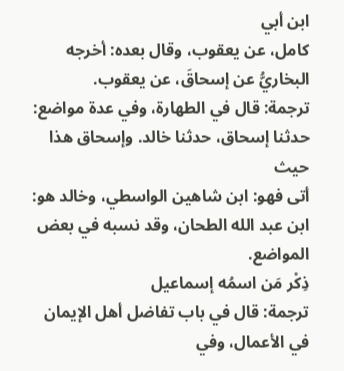ابن أبي
كامل، عن يعقوب، وقال بعده: أخرجه البخاريُّ عن إسحاقَ، عن يعقوب.
ترجمة: قال في الطهارة، وفي عدة مواضع: حدثنا إسحاق، حدثنا خالد. وإسحاق هذا حيث
أتى فهو: ابن شاهين الواسطي، وخالد هو: ابن عبد الله الطحان، وقد نسبه في بعض المواضع.
ذِكْر مَن اسمُه إسماعيل
ترجمة: قال في باب تفاضل أهل الإيمان في الأعمال، وفي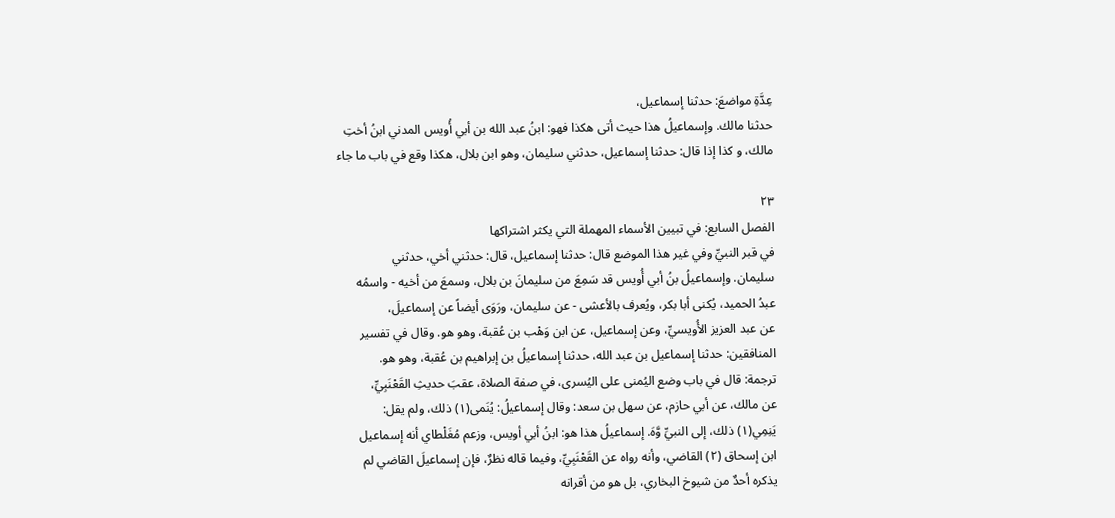عِدَّةِ مواضعَ: حدثنا إسماعيل،
حدثنا مالك. وإسماعيلُ هذا حيث أتى هكذا فهو: ابنُ عبد الله بن أبي أُويس المدني ابنُ أختِ
مالك، و کذا إذا قال: حدثنا إسماعيل، حدثني سلیمان، وهو ابن بلال، هكذا وقع في باب ما جاء

٢٣
الفصل السابع: في تبيين الأسماء المهملة التي يكثر اشتراكها
في قبر النبيِّ وفي غير هذا الموضع قال: حدثنا إسماعيل، قال: حدثني أخي، حدثني
سليمان. وإسماعيلُ بنُ أبي أُويس قد سَمِعَ من سليمانَ بن بلال، وسمعَ من أخيه - واسمُه
عبدُ الحميد، يُكنى أبا بكر، ويُعرف بالأعشى - عن سليمان، ورَوَى أيضاً عن إسماعيلَ،
عن عبد العزيز الأُويسيِّ، وعن إسماعيل، عن ابن وَهْب بن عُقبة، وهو هو. وقال في تفسير
المنافقين: حدثنا إسماعيل بن عبد الله، حدثنا إسماعيلُ بن إبراهيم بن عُقبة، وهو هو.
ترجمة: قال في باب وضع اليُمنى على اليُسرى، في صفة الصلاة، عقبَ حديثِ القَعْنَبِيِّ،
عن مالك، عن أبي حازم، عن سهل بن سعد: وقال إسماعيلُ: يُنَمى(١) ذلك، ولم يقل:
يَنِمِي(١) ذلك، إلى النبيِّ وَّهَ. إسماعيلُ هذا هو: ابنُ أبي أويس، وزعم مُغَلْطاي أنه إسماعيل
ابن إسحاق (٢) القاضي، وأنه رواه عن القَعْنَبِيِّ، وفيما قاله نظرٌ، فإن إسماعيلَ القاضي لم
يذكره أحدٌ من شيوخ البخاري، بل هو من أقرانه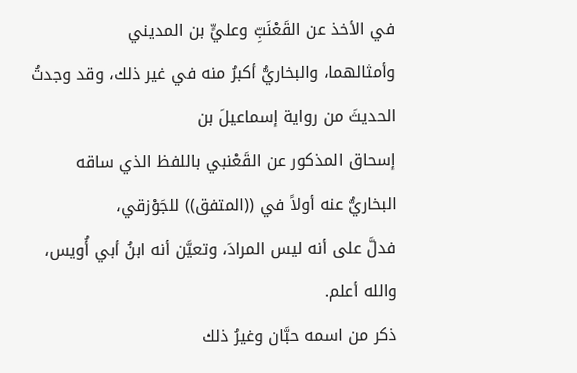في الأخذ عن القَعْنَبِّ وعليٍّ بن المديني
وأمثالهما، والبخاريُّ أكبرُ منه في غير ذلك، وقد وجدتُ الحديثَ من رواية إسماعيلَ بن
إسحاق المذكور عن القَعْنبي باللفظ الذي ساقه البخاريُّ عنه أولاً في ((المتفق)) للجَوْزقي،
فدلَّ على أنه ليس المرادَ، وتعيَّن أنه ابنُ أبي أُويس، والله أعلم.
ذکر من اسمه حبَّان وغیرُ ذلك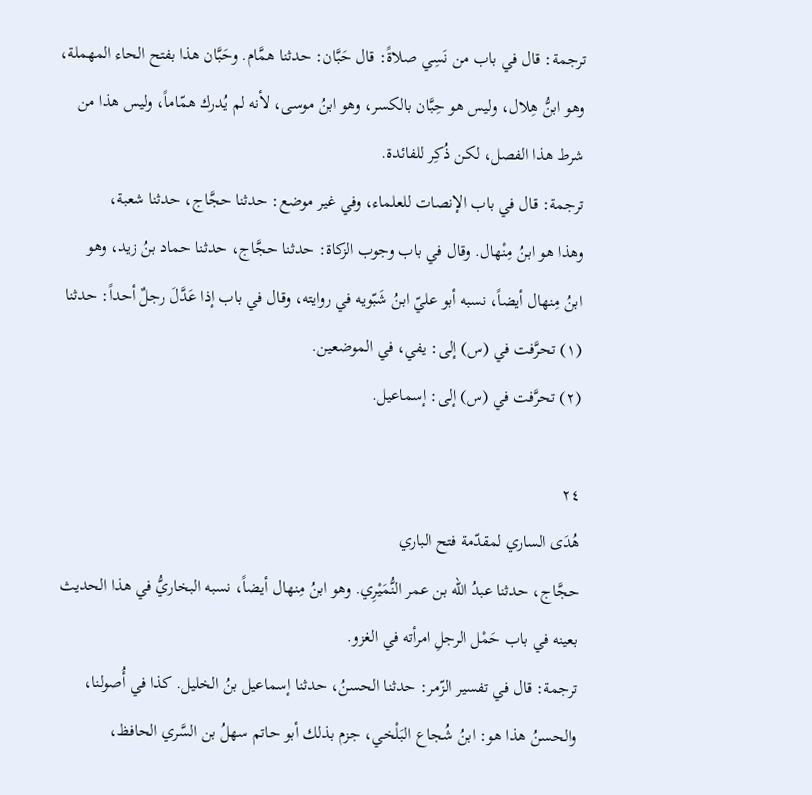ترجمة: قال في باب من نَسِي صلاةً: قال حَبَّان: حدثنا همَّام. وحَبَّان هذا بفتح الحاء المهملة،
وهو ابنُّ هِلال، وليس هو حِبَّان بالكسر، وهو ابنُ موسى، لأنه لم يُدرك همّاماً، وليس هذا من
شرط هذا الفصل، لكن ذُكِر للفائدة.
ترجمة: قال في باب الإنصات للعلماء، وفي غير موضع: حدثنا حجَّاج، حدثنا شعبة،
وهذا هو ابنُ مِنْهال. وقال في باب وجوب الزكاة: حدثنا حجَّاج، حدثنا حماد بنُ زيد، وهو
ابنُ مِنهال أيضاً، نسبه أبو عليّ ابنُ شَبّويه في روايته، وقال في باب إذا عَدَّلَ رجلٌ أحداً: حدثنا
(١) تحرَّفت في (س) إلى: يفي، في الموضعين.
(٢) تحرَّفت في (س) إلى: إسماعيل.

٢٤
هُدَى الساري لمقدّمة فتح الباري
حجَّاج، حدثنا عبدُ الله بن عمر النُّمَيْرِي. وهو ابنُ مِنهال أيضاً، نسبه البخاريُّ في هذا الحديث
بعينه في باب حَمْل الرجلِ امرأته في الغزو.
ترجمة: قال في تفسير الزّمر: حدثنا الحسنُ، حدثنا إسماعيل بنُ الخليل. كذا في أُصولنا،
والحسنُ هذا هو: ابنُ شُجاع البَلْخي، جزم بذلك أبو حاتم سهلُ بن السَّري الحافظ،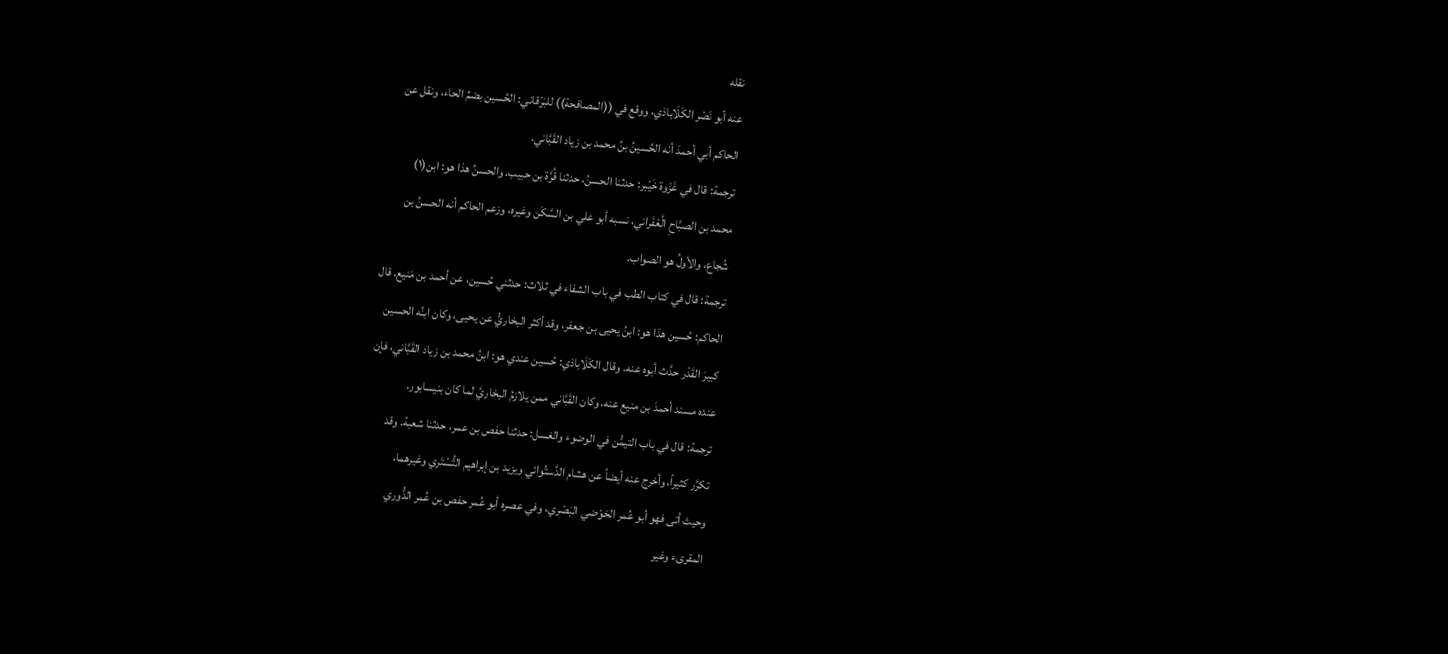نقله
عنه أبو نَصْر الكَلَاباذي، ووقع في ((المصافحة)) للبَرْقاني: الحُسين بضمِّ الحاء، ونقل عن
الحاكم أبي أحمدَ أنه الحُسينُ بنُ محمد بن زياد القَبَّاني.
ترجمة: قال في غَزْوة خَيْبر: حدثنا الحسنُ، حدثنا قُرَّة بن حبيب. والحسنُ هذا هو: ابن(١)
محمد بن الصبَّاحِ الَّعْفَراني، نسبه أبو علي بن السَّكَن وغيره، وزعم الحاكم أنه الحسنُ بن
شُجاع، والأولُ هو الصواب.
ترجمة: قال في كتاب الطب في باب الشفاء في ثلاث: حدثني حُسين، عن أحمد بن مَنيع. قال
الحاكم: حُسين هذا هو: ابنُ يحيى بن جعفر، وقد أكثر البخاريُّ عن يحيى، وكان ابنُه الحسين
كبيرَ القَدْر حدَّث أبوه عنه. وقال الكَلَاباذي: حُسين عندي هو: ابنُ محمد بن زياد القَبَّاني، فإن
عنده مسند أحمدَ بن منيع عنه، وكان القَبَّاني ممن يلازمُ البخاريَّ لما كان بنيسابور.
ترجمة: قال في باب التيمُّن في الوضوء والغسل: حدثنا حفص بن عمر، حدثنا شعبة. وقد
تكرَّر كثيراً، وأخرج عنه أيضاً عن هشام الدَّستُوائي ويزيد بن إبراهيم التُّسْتَري وغيرهما،
وحيث أتى فهو أبو عُمر الحَوْضي البَصْري، وفي عصره أبو عُمر حفص بن عُمر الدُّوري
المقرىء وغير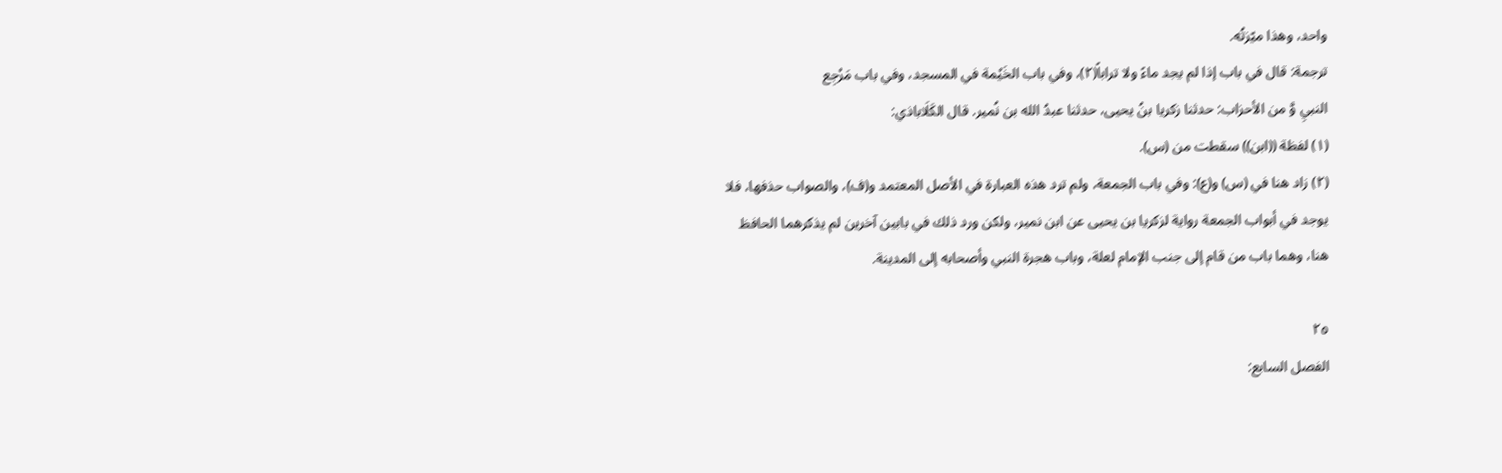واحد، وهذا ميّزتُه.
ترجمة: قال في باب إذا لم يجد ماءً ولا تراباً(٢)، وفي باب الخَيْمة في المسجد، وفي باب مَرْجِع
النبيِ وَّ من الأحزاب: حدثنا زكريا بنُ يحيى، حدثنا عبدُ الله بن نُمير. قال الكَلَاباذي:
(١) لفظة ((ابن)) سقطت من (س).
(٢) زاد هنا في (س) و(ع): وفي باب الجمعة، ولم ترد هذه العبارة في الأصل المعتمد و(ف)، والصواب حذفها، فلا
يوجد في أبواب الجمعة رواية لزكريا بن يحيى عن ابن نمير، ولكن ورد ذلك في بابين آخرين لم يذكرهما الحافظ
هنا، وهما باب من قام إلى جنب الإمام لعلة، وباب هجرة النبي وأصحابه إلى المدينة.

٢٥
الفصل السابع: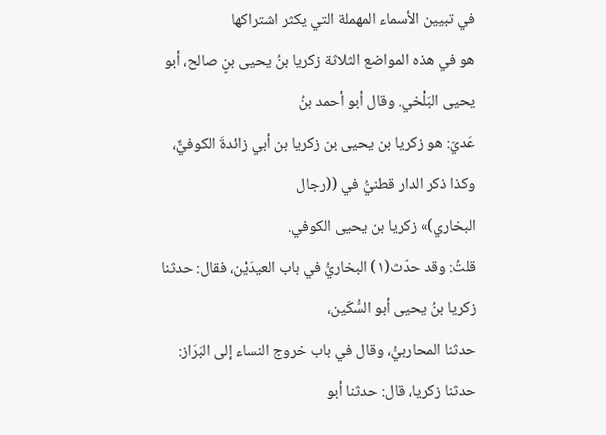في تبيين الأسماء المهملة التي يكثر اشتراكها
هو في هذه المواضع الثلاثة زكريا بنُ يحيى بنٍ صالح، أبو يحيى البَلْخي. وقال أبو أحمد بنُ
عَديّ: هو زكريا بن يحيى بن زكريا بن أبي زائدةَ الكوفيٌّ، وكذا ذكر الدار قطنيُّ في ((رجال
البخاري)» زكريا بن يحيى الكوفي.
قلتُ: وقد حدّث(١) البخاريُّ في باب العيدَيْن، فقال: حدثنا زكريا بنُ يحيى أبو السُّكَين،
حدثنا المحاربيُّ، وقال في باب خروج النساء إلى البَرَاز: حدثنا زكريا، قال: حدثنا أبو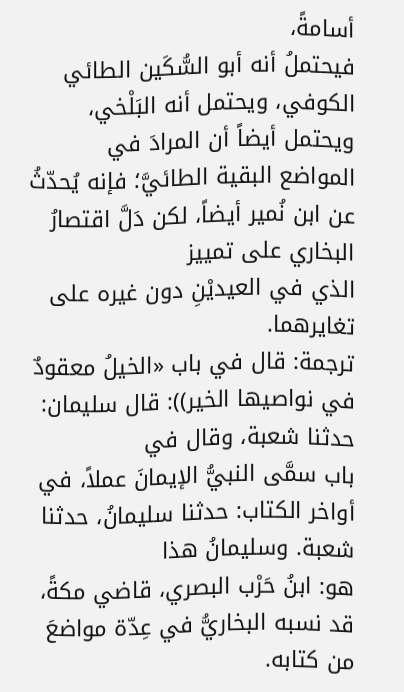أسامةً،
فيحتملُ أنه أبو السُّكَين الطائي الكوفي، ويحتمل أنه البَلْخي، ويحتمل أيضاً أن المرادَ في
المواضع البقية الطائيَّ؛ فإنه يُحدّثُ عن ابن نُمير أيضاً، لكن دَلَّ اقتصارُ البخاري على تمييز
الذي في العیدیْنِ دون غيره على تغايرهما.
ترجمة: قال في باب «الخيلُ معقودٌ في نواصيها الخير)): قال سليمان: حدثنا شعبة، وقال في
باب سمَّى النبيُّ الإيمانَ عملاً، في أواخر الكتاب: حدثنا سليمانُ، حدثنا شعبة. وسليمانُ هذا
هو: ابنُ حَرْب البصري، قاضي مكةً، قد نسبه البخاريُّ في عِدّة مواضعَ من كتابه.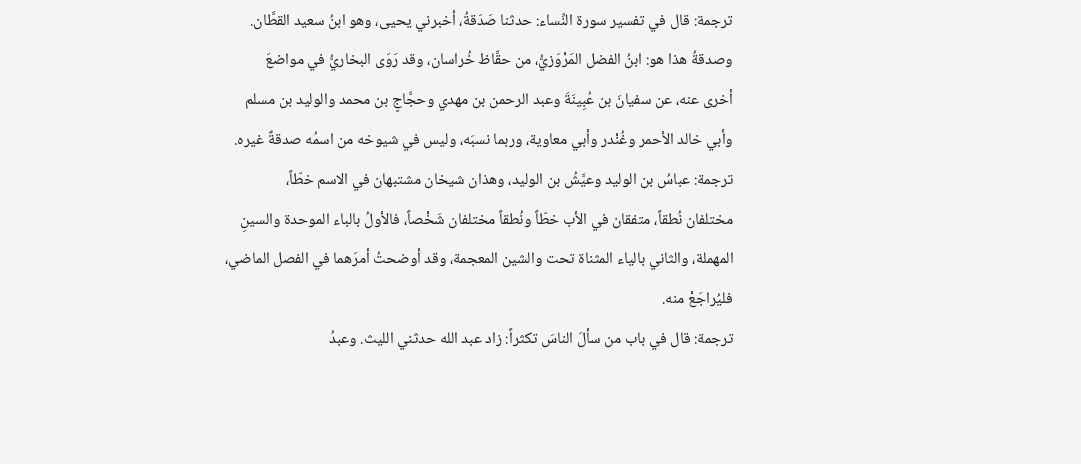ترجمة: قال في تفسير سورة النِّساء: حدثنا صَدَقةُ، أخبرني يحيى، وهو ابنُ سعيد القطَّان.
وصدقةُ هذا هو: ابنُ الفضل المَرْوَزيُّ، من حقَّاظ خُراسان، وقد رَوَى البخاريُّ في مواضعَ
أخرى عنه، عن سفيانَ بن عُبِينَةَ وعبد الرحمن بن مهدي وحجَّاجٍ بن محمد والوليد بن مسلم
وأبي خالد الأحمر وغُنْدر وأبي معاوية، وربما نسبَه، وليس في شيوخه من اسمُه صدقةٌ غيره.
ترجمة: عباسُ بن الوليد وعيَّشُ بن الوليد، وهذان شيخان مشتبهان في الاسم خطّاً،
مختلفان نُطقاً، متفقان في الأب خطّاً ونُطقاً مختلفان شَخْصاً، فالأولُ بالباء الموحدة والسينِ
المهملة، والثاني بالياء المثناة تحت والشين المعجمة، وقد أوضحتُ أمرَهما في الفصل الماضي،
فليُراجَعْ منه.
ترجمة: قال في باب من سألَ الناسَ تكثراً: زاد عبد الله حدثني الليث. وعبدُ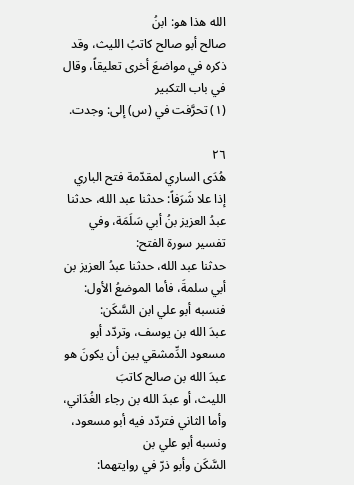الله هذا هو: ابنُ
صالح أبو صالح كاتبُ الليث، وقد ذكره في مواضعَ أخرى تعليقاً، وقال في باب التكبير
(١) تحرَّفت في (س) إلى: وجدت.

٢٦
هُدَى الساري لمقدّمة فتح الباري
إذا علا شَرَفاً: حدثنا عبد الله، حدثنا عبدُ العزيز بنُ أبي سَلَمَة، وفي تفسير سورة الفتح:
حدثنا عبد الله، حدثنا عبدُ العزيز بن أبي سلمةَ، فأما الموضعُ الأول: فنسبه أبو علي ابن السَّكَن:
عبدَ الله بن يوسف، وتردّد أبو مسعود الدِّمشقي بين أن يكونَ هو عبدَ الله بن صالح كاتبَ
الليث، أو عبدَ الله بن رجاء الغُدَاني، وأما الثاني فتردّد فيه أبو مسعود، ونسبه أبو علي بن
السَّكَن وأبو ذرّ في روايتهما: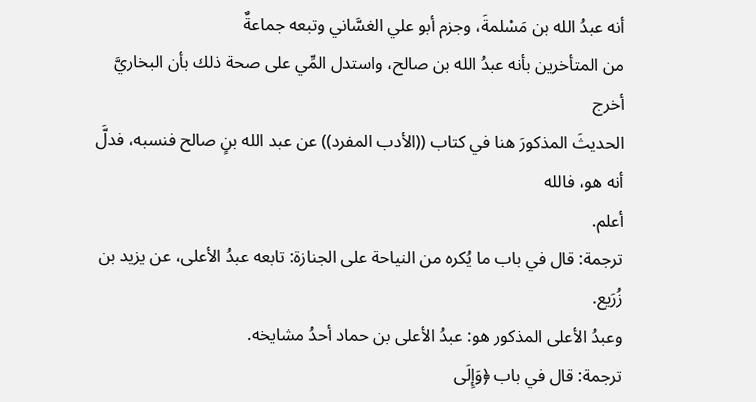أنه عبدُ الله بن مَسْلمةَ، وجزم أبو علي الغسَّاني وتبعه جماعةٌ
من المتأخرين بأنه عبدُ الله بن صالح، واستدل المِّي على صحة ذلك بأن البخاريَّ أخرج
الحديثَ المذكورَ هنا في كتاب ((الأدب المفرد)) عن عبد الله بنٍ صالح فنسبه، فدلَّ أنه هو، فالله
أعلم.
ترجمة: قال في باب ما يُكره من النياحة على الجنازة: تابعه عبدُ الأعلى، عن يزيد بن زُرَيع.
وعبدُ الأعلى المذكور هو: عبدُ الأعلى بن حماد أحدُ مشايخه.
ترجمة: قال في باب ﴿وَإِلَى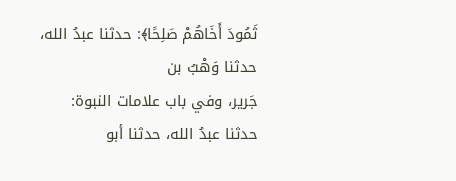ثَمُودَ أَخَاهُمْ صَلِحًا﴾: حدثنا عبدُ الله، حدثنا وَهْبُ بن
جَرير، وفي باب علامات النبوة: حدثنا عبدُ الله، حدثنا أبو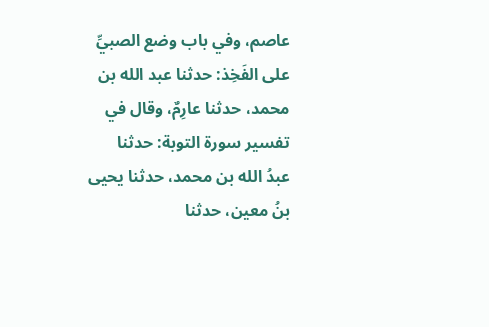عاصم، وفي باب وضع الصبيِّ
على الفَخِذ: حدثنا عبد الله بن محمد، حدثنا عارِمٌ، وقال في تفسير سورة التوبة: حدثنا
عبدُ الله بن محمد، حدثنا يحيى بنُ معين، حدثنا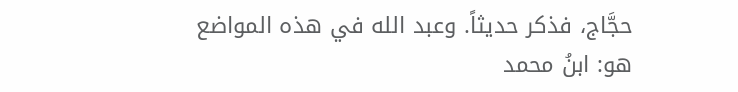حجَّاج، فذكر حديثاً. وعبد الله في هذه المواضع
هو: ابنُ محمد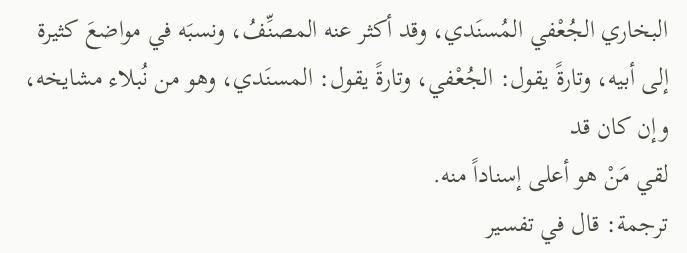البخاري الجُعْفي المُسنَدي، وقد أكثر عنه المصنِّفُ، ونسبَه في مواضعَ كثيرة
إلى أبيه، وتارةً يقول: الجُعْفي، وتارةً يقول: المسنَدي، وهو من نُبلاء مشايخه، وإن كان قد
لقي مَنْ هو أعلى إسناداً منه.
ترجمة: قال في تفسير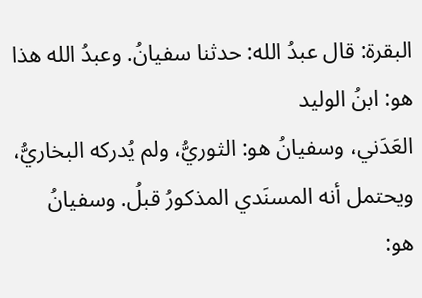البقرة: قال عبدُ الله: حدثنا سفيانُ. وعبدُ الله هذا هو: ابنُ الوليد
العَدَني، وسفيانُ هو: الثوريُّ، ولم يُدركه البخاريُّ، ويحتمل أنه المسنَدي المذكورُ قبلُ. وسفيانُ
هو: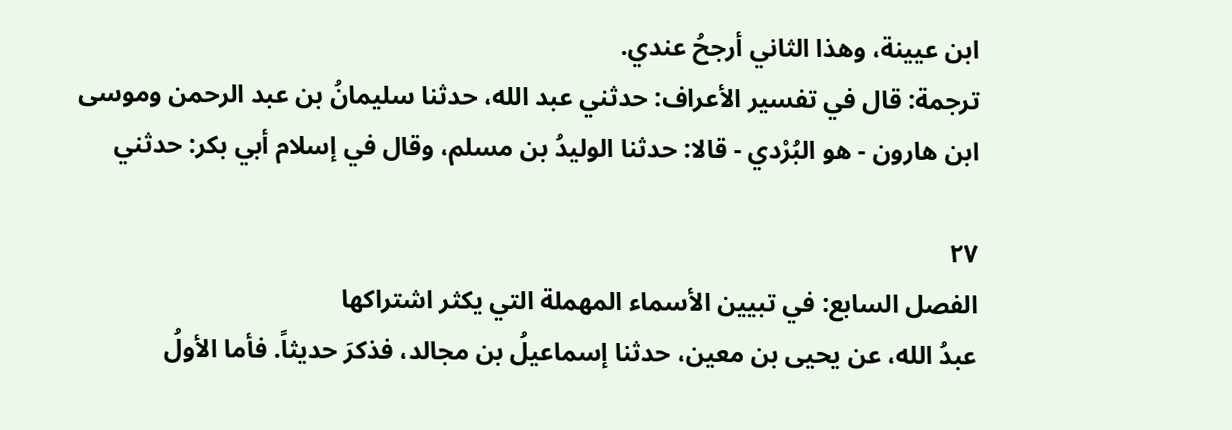ابن عيينة، وهذا الثاني أرجحُ عندي.
ترجمة: قال في تفسير الأعراف: حدثني عبد الله، حدثنا سليمانُ بن عبد الرحمن وموسى
ابن هارون - هو البُرْدي - قالا: حدثنا الوليدُ بن مسلم، وقال في إسلام أبي بكر: حدثني

٢٧
الفصل السابع: في تبيين الأسماء المهملة التي يكثر اشتراكها
عبدُ الله، عن يحيى بن معين، حدثنا إسماعيلُ بن مجالد، فذكرَ حديثاً. فأما الأولُ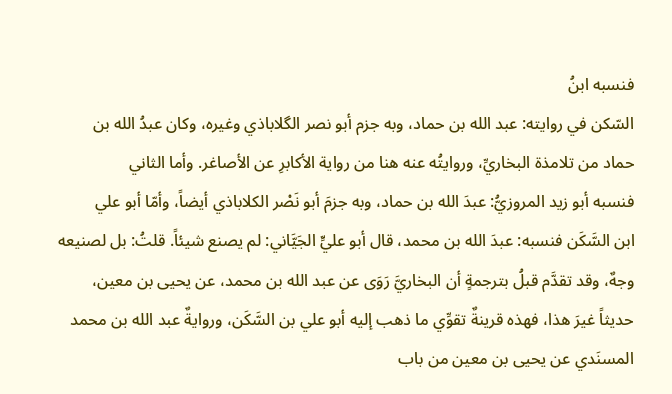فنسبه ابنُ
السّکن في روايته: عبد الله بن حماد، وبه جزم أبو نصر الگلاباذي وغيره، وکان عبدُ الله بن
حماد من تلامذة البخاريِّ، وروايتُه عنه هنا من رواية الأكابرِ عن الأصاغر. وأما الثاني
فنسبه أبو زيد المروزيُّ: عبدَ الله بن حماد، وبه جزمَ أبو نَصْر الكلاباذي أيضاً، وأمّا أبو علي
ابن السَّكَن فنسبه: عبدَ الله بن محمد، قال أبو عليٍّ الجَيَّاني: لم يصنع شيئاً. قلتُ: بل لصنيعه
وجهٌ، وقد تقدَّم قبلُ بترجمةٍ أن البخاريَّ رَوَى عن عبد الله بن محمد، عن يحيى بن معين،
حديثاً غيرَ هذا، فهذه قرينةٌ تقوِّي ما ذهب إليه أبو علي بن السَّكَن، وروايةٌ عبد الله بن محمد
المسنَدي عن يحيى بن معين من باب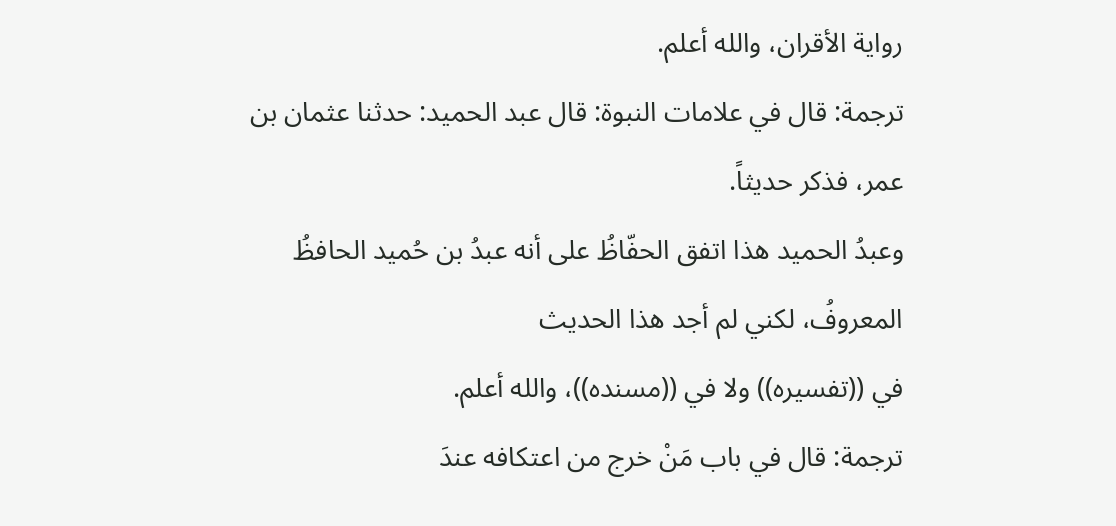رواية الأقران، والله أعلم.
ترجمة: قال في علامات النبوة: قال عبد الحميد: حدثنا عثمان بن عمر، فذكر حديثاً.
وعبدُ الحميد هذا اتفق الحفّاظُ على أنه عبدُ بن حُميد الحافظُ المعروفُ، لكني لم أجد هذا الحديث
في ((تفسیرہ)) ولا في ((مسنده))، والله أعلم.
ترجمة: قال في باب مَنْ خرج من اعتكافه عندَ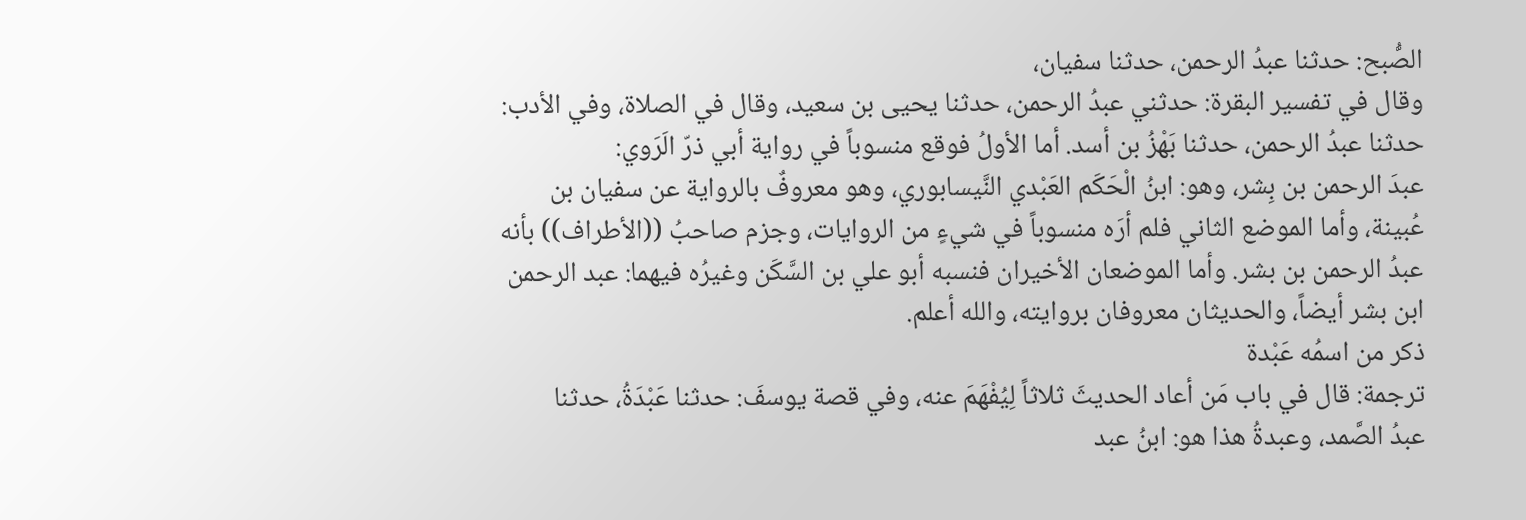الصُّبح: حدثنا عبدُ الرحمن، حدثنا سفيان،
وقال في تفسير البقرة: حدثني عبدُ الرحمن، حدثنا يحيى بن سعيد، وقال في الصلاة، وفي الأدب:
حدثنا عبدُ الرحمن، حدثنا بَهْزُ بن أسد. أما الأولُ فوقع منسوباً في رواية أبي ذرّ الَرَوي:
عبدَ الرحمن بن بِشر، وهو: ابنُ الْحَكَم العَبْدي النَّيسابوري، وهو معروفٌ بالرواية عن سفيان بن
عُبينة، وأما الموضع الثاني فلم أرَه منسوباً في شيءٍ من الروايات، وجزم صاحبُ ((الأطراف)) بأنه
عبدُ الرحمن بن بشر. وأما الموضعان الأخيران فنسبه أبو علي بن السَّكَن وغيرُه فيهما: عبد الرحمن
ابن بشر أيضاً، والحديثان معروفان بروايته، والله أعلم.
ذکر من اسمُه عَبْدة
ترجمة: قال في باب مَن أعاد الحديثَ ثلاثاً لِيُفْهَمَ عنه، وفي قصة يوسفَ: حدثنا عَبْدَةُ، حدثنا
عبدُ الصَّمد، وعبدةُ هذا هو: ابنُ عبد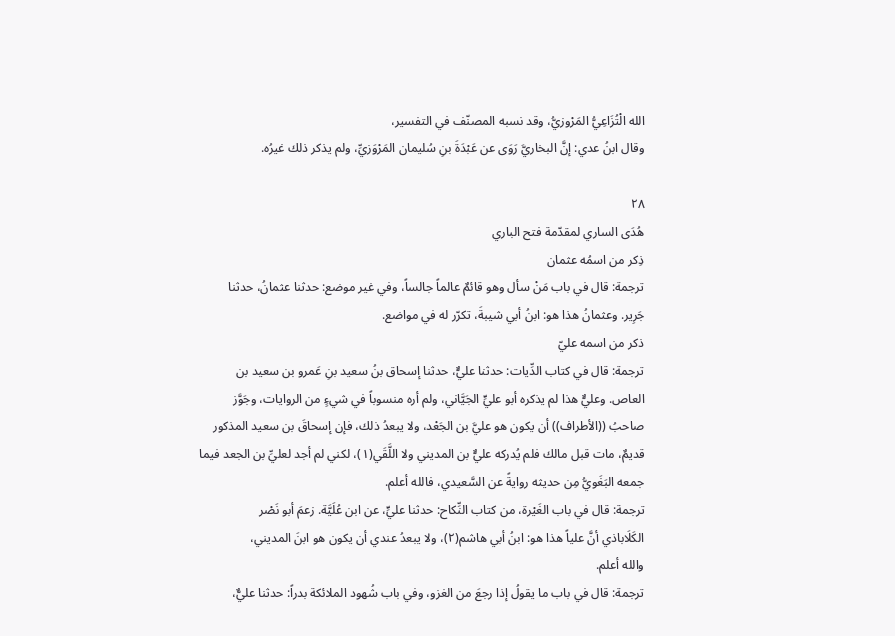الله الْتُزَاعِيُّ المَرْوزيُّ، وقد نسبه المصنّف في التفسير،
وقال ابنُ عدي: إنَّ البخاريَّ رَوَى عن عَبْدَةَ بنِ سُليمان المَرْوَزيِّ، ولم يذكر ذلك غیرُه.

٢٨
هُدَى الساري لمقدّمة فتح الباري
ذِکر من اسمُه عثمان
ترجمة: قال في باب مَنْ سأل وهو قائمٌ عالماً جالساً، وفي غیر موضع: حدثنا عثمانُ، حدثنا
جَرِیر. وعثمانُ هذا هو: ابنُ أبي شيبةَ، تكرّر له في مواضع.
ذکر من اسمه عليّ
ترجمة: قال في كتاب الدِّيات: حدثنا عليٌّ، حدثنا إسحاق بنُ سعيد بنِ عَمرو بن سعيد بن
العاص. وعليٌّ هذا لم يذكره أبو عليٍّ الجَيَّاني، ولم أره منسوباً في شيءٍ من الروايات، وجَوَّز
صاحبُ ((الأطراف)) أن يكون هو عليَّ بن الجَعْد، ولا يبعدُ ذلك، فإن إسحاقَ بن سعيد المذكور
قديمٌ، مات قبل مالك فلم يُدركه عليٌّ بن المديني ولا اللَّقَي(١)، لكني لم أجد لعليِّ بن الجعد فيما
جمعه البَغَويُّ مِن حديثه روايةً عن السَّعيدي، فالله أعلم.
ترجمة: قال في باب الغَيْرة، من كتاب النِّكاح: حدثنا عليٍّ، عن ابن عُلَيَّة. زعمَ أبو نَصْر
الكَلَاباذي أنَّ علياً هذا هو: ابنُ أبي هاشم(٢)، ولا يبعدُ عندي أن يكون هو ابنَ المديني،
والله أعلم.
ترجمة: قال في باب ما يقولُ إذا رجعَ من الغزو، وفي باب شُهود الملائكة بدراً: حدثنا عليٌّ،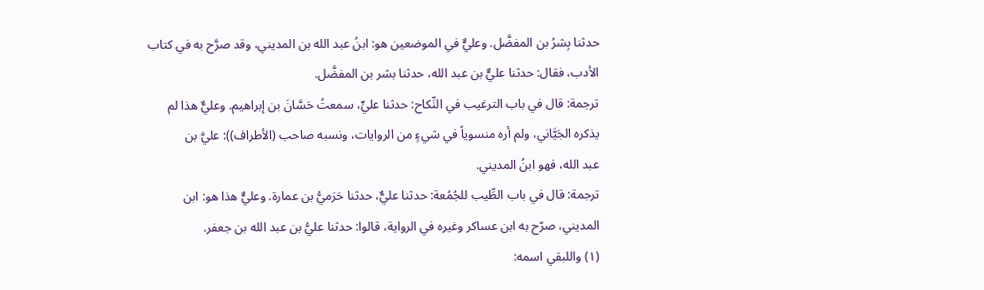حدثنا بِشرُ بن المفضَّل. وعليٌّ في الموضعين هو: ابنُ عبد الله بن المديني، وقد صرَّح به في کتاب
الأدب، فقال: حدثنا عليٌّ بن عبد الله، حدثنا بشر بن المفضَّل.
ترجمة: قال في باب الترغيب في النِّكاح: حدثنا عليٍّ، سمعتُ حَسَّانَ بن إبراهيم. وعليٌّ هذا لم
يذكره الجَيَّاني، ولم أره منسوياً في شيءٍ من الروايات، ونسبه صاحب (الأطراف)): عليَّ بن
عبد الله، فهو ابنُ المديني.
ترجمة: قال في باب الطِّيب للجُمُعة: حدثنا عليٌّ، حدثنا حَرَميُّ بن عمارة. وعليٌّ هذا هو: ابن
المديني، صرّح به ابن عساکر وغيره في الرواية، قالوا: حدثنا عليُّ بن عبد الله بن جعفر.
(١) واللبقي اسمه: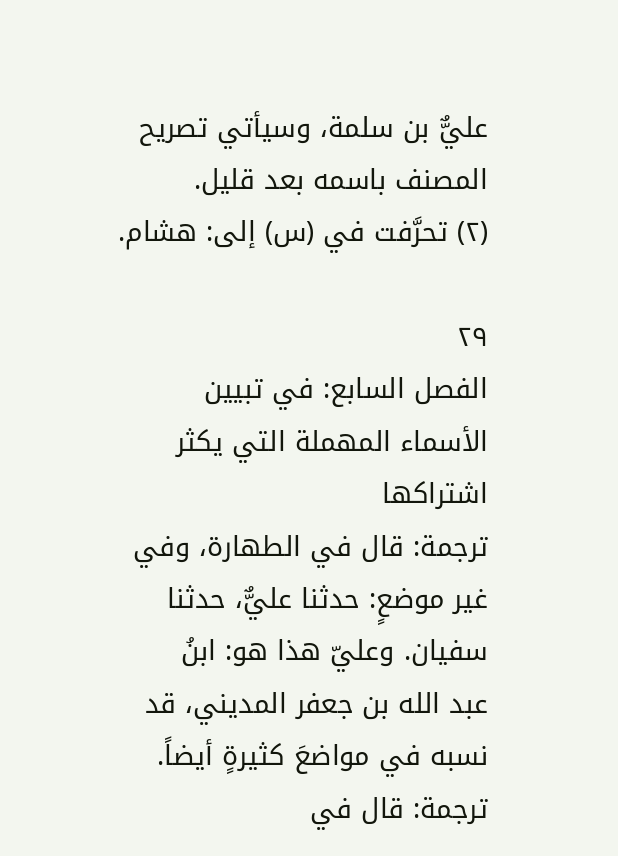عليٌّ بن سلمة، وسيأتي تصريح المصنف باسمه بعد قليل.
(٢) تحرَّفت في (س) إلى: هشام.

٢٩
الفصل السابع: في تبيين الأسماء المهملة التي يكثر اشتراكها
ترجمة: قال في الطهارة، وفي غير موضعٍ: حدثنا عليٌّ، حدثنا سفيان. وعليّ هذا هو: ابنُ
عبد الله بن جعفر المديني، قد نسبه في مواضعَ كثيرةٍ أيضاً.
ترجمة: قال في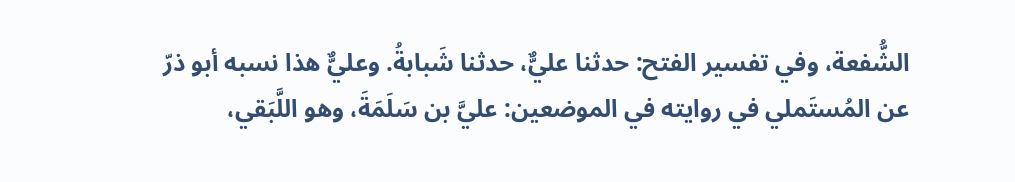الشُّفعة، وفي تفسير الفتح: حدثنا عليٌّ، حدثنا شَبابةُ. وعليٌّ هذا نسبه أبو ذرّ
عن المُستَملي في روايته في الموضعين: عليَّ بن سَلَمَةَ، وهو اللَّبَقي،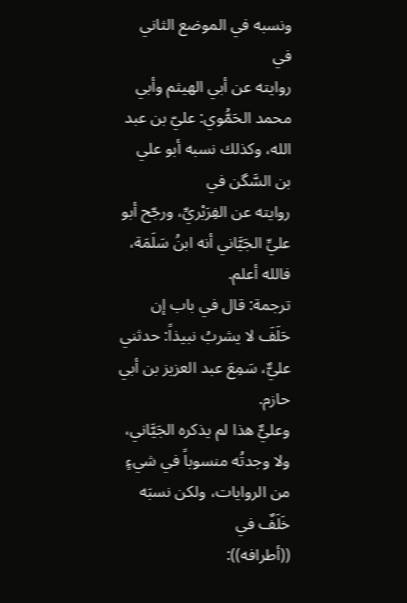ونسبه في الموضع الثاني في
روايته عن أبي الهيثم وأبي محمد الحَمُّوي: عليّ بن عبد الله، وكذلك نسبه أبو علي بن السَّگن في
روايته عن الفِرَبْريِّ، ورجّح أبو عليِّ الجَيَّاني أنه ابنُ سَلَمَة، فالله أعلم.
ترجمة: قال في باب إن حَلَفَ لا يشربُ نبيذاً: حدثني عليٌّ، سَمِعَ عبد العزيز بن أبي حازم.
وعليٌّ هذا لم يذكره الجَيَّاني، ولا وجدتُه منسوباً في شيءٍ من الروايات، ولكن نسبَه خَلَفٌ في
((أطرافه)):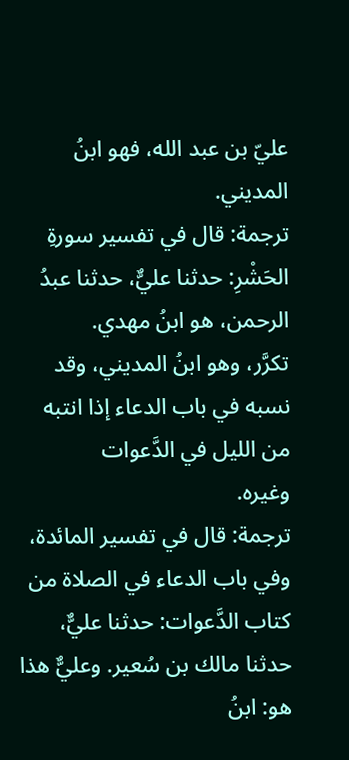عليّ بن عبد الله، فهو ابنُ المديني.
ترجمة: قال في تفسير سورةِ الحَشْرِ: حدثنا عليٌّ، حدثنا عبدُ الرحمن، هو ابنُ مهدي.
تكرَّر، وهو ابنُ المديني، وقد نسبه في باب الدعاء إذا انتبه من الليل في الدَّعوات
وغيره.
ترجمة: قال في تفسير المائدة، وفي باب الدعاء في الصلاة من كتاب الدَّعوات: حدثنا عليٌّ،
حدثنا مالك بن سُعير. وعليٌّ هذا هو: ابنُ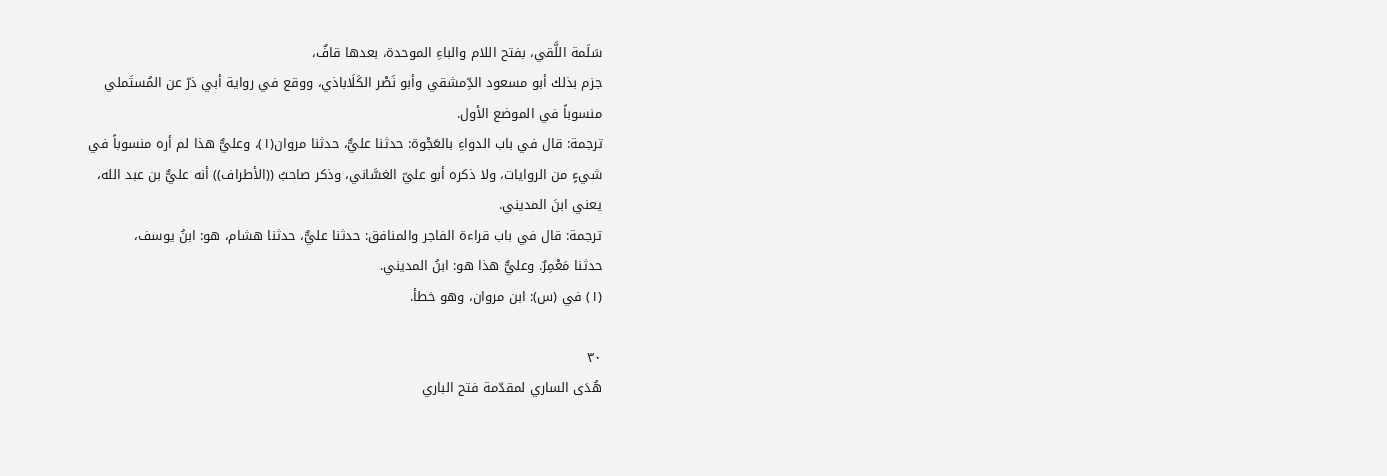سَلَمة اللَّقي، بفتح اللام والباءِ الموحدة، بعدها قافٌ،
جزم بذلك أبو مسعود الدِّمشقي وأبو نَصْر الكَلَاباذي، ووقع في رواية أبي ذرّ عن المُستَملي
منسوباً في الموضع الأول.
ترجمة: قال في باب الدواءِ بالعَجْوة: حدثنا عليٌّ، حدثنا مروان(١)، وعليٌّ هذا لم أره منسوباً في
شيءٍ من الروايات، ولا ذكره أبو عليّ الغسَّاني، وذكر صاحبُ ((الأطراف)) أنه عليٌّ بن عبد الله،
يعني ابنَ المديني.
ترجمة: قال في باب قراءة الفاجر والمنافق: حدثنا عليٌّ، حدثنا هشام، هو: ابنُ يوسف،
حدثنا مَعْمِرٌ. وعليٌّ هذا هو: ابنُ المديني.
(١) في (س): ابن مروان، وهو خطأ.

٣٠
هُدَى الساري لمقدّمة فتح الباري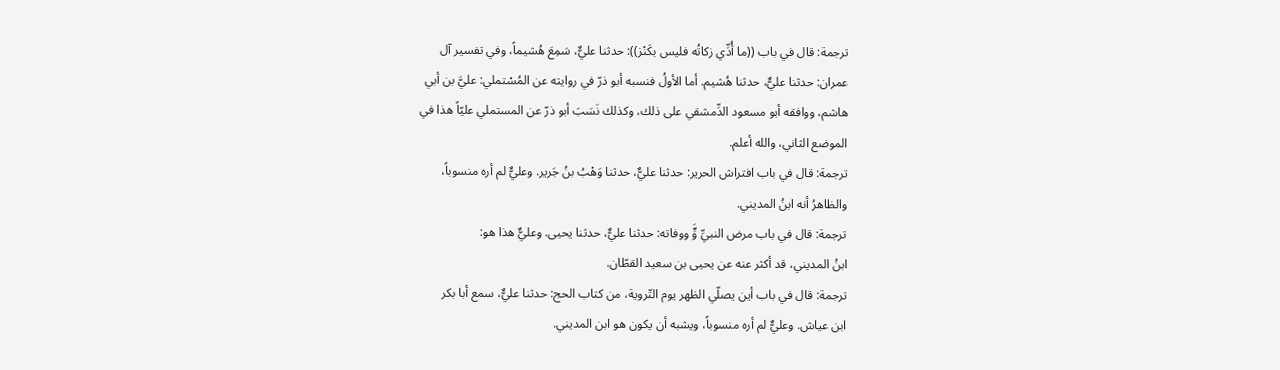ترجمة: قال في باب ((ما أُدِّي زكاتُه فليس بكَنْز)): حدثنا عليٌّ، سَمِعَ هُشيماً، وفي تفسير آل
عمران: حدثنا عليٌّ، حدثنا هُشيم. أما الأولُ فنسبه أبو ذرّ في روايته عن المُسْتملي: عليَّ بن أبي
هاشم، ووافقه أبو مسعود الدِّمشقي على ذلك، وكذلك نَسَبَ أبو ذرّ عن المستملي عليّاً هذا في
الموضع الثاني، والله أعلم.
ترجمة: قال في باب افتراش الحرير: حدثنا عليٌّ، حدثنا وَهْبُ بنُ جَرير. وعليٌّ لم أره منسوباً،
والظاهرُ أنه ابنُ المديني.
ترجمة: قال في باب مرض النبيِّ وٍَّ ووفاته: حدثنا عليٌّ، حدثنا يحيى. وعليٌّ هذا هو:
ابنُ المديني، قد أكثر عنه عن يحيى بن سعيد القطّان.
ترجمة: قال في باب أين يصلّي الظهر يوم التّروية، من كتاب الحج: حدثنا عليٌّ، سمع أبا بكر
ابن عياش. وعليٌّ لم أره منسوباً، ويشبه أن يكون هو ابن المديني.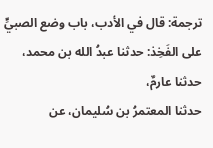ترجمة: قال في الأدب، باب وضع الصبيٍّ على الفَخِذ: حدثنا عبدُ الله بن محمد، حدثنا عارمٌ،
حدثنا المعتمرُ بن سُليمان، عن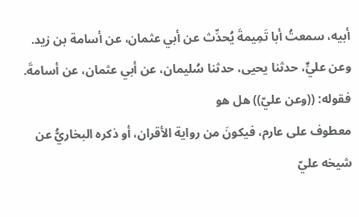أبيه، سمعتُ أبا تَمِيمةَ يُحدِّث عن أبي عثمان، عن أسامة بن زيد.
وعن عليٍّ، حدثنا يحيى، حدثنا سُليمان، عن أبي عثمان، عن أسامةَ. فقوله: ((وعن عليّ)) هل هو
معطوف على عارم، فيكونَ من رواية الأقران، أو ذكره البخاريُّ عن شيخه عليّ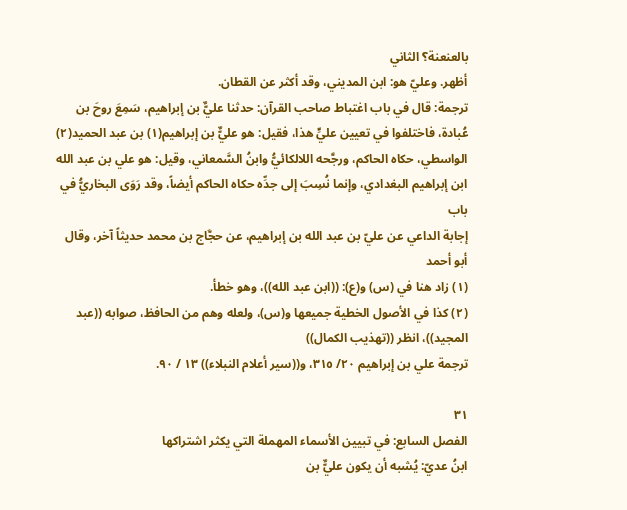بالعنعنة؟ الثاني
أظهر. وعليّ هو: ابن المديني، وقد أكثر عن القطان.
ترجمة: قال في باب اغتباط صاحب القرآن: حدثنا عليٌّ بن إبراهيم، سَمِعَ روحَ بن
عُبادة، فاختلفوا في تعيين عليٍّ هذا، فقيل: هو عليٌّ بن إبراهيم(١) بن عبد الحميد(٢)
الواسطي، حكاه الحاكم، ورجَّحه اللالكائيُّ وابنُ السَّمعاني، وقيل: هو علي بن عبد الله
ابن إبراهيم البغدادي، وإنما نُسِبَ إلی جدِّه حكاه الحاكم أيضاً، وقد رَوَی البخاريُّ في باب
إجابة الداعي عن عليّ بن عبد الله بن إبراهيم، عن حجَّاج بن محمد حديثاً آخر، وقال أبو أحمد
(١) زاد هنا في (س) و(ع): ((ابن عبد الله))، وهو خطأ.
(٢) كذا في الأصول الخطية جميعها و(س)، ولعله وهم من الحافظ، صوابه ((عبد المجيد))، انظر ((تهذيب الكمال))
ترجمة علي بن إبراهيم ٢٠/ ٣١٥، و((سير أعلام النبلاء)) ١٣ / ٩٠.

٣١
الفصل السابع: في تبيين الأسماء المهملة التي يكثر اشتراكها
ابنُ عديّ: يُشبه أن يكون عليٌّ بن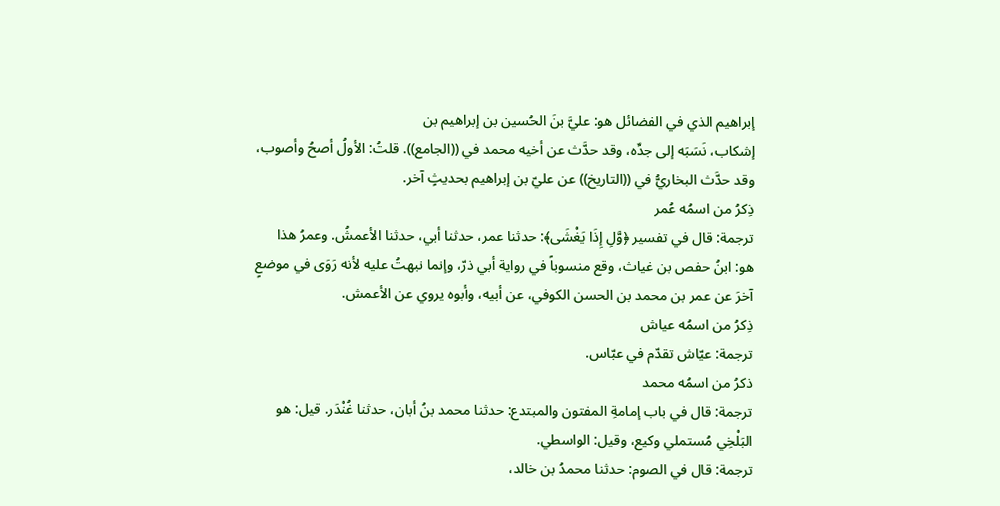إبراهيم الذي في الفضائل هو: عليَّ بنَ الحُسين بن إبراهيم بن
إشكاب، نَسَبَه إلى جدِّه، وقد حدَّث عن أخيه محمد في ((الجامع)). قلتُ: الأولُ أصحُ وأصوب،
وقد حدَّث البخاريُّ في ((التاريخ)) عن عليّ بن إبراهيم بحديثٍ آخر.
ذِكرُ من اسمُه عُمر
ترجمة: قال في تفسير ﴿وَّلِ إِذَا يَغْشَى﴾: حدثنا عمر، حدثنا أبي، حدثنا الأعمشُ. وعمرُ هذا
هو: ابنُ حفص بن غياث، وقع منسوباً في رواية أبي ذرّ، وإنما نبهتُ عليه لأنه رَوَى في موضعٍ
آخرَ عن عمر بن محمد بن الحسن الكوفي، عن أبيه، وأبوه يروي عن الأعمش.
ذِكرُ من اسمُه عياش
ترجمة: عيّاش تقدّم في عبّاس.
ذکرُ من اسمُه محمد
ترجمة: قال في باب إمامةِ المفتون والمبتدع: حدثنا محمد بنُ أبان، حدثنا غُنْدَر. قيل: هو
البَلْخِي مُستملي وكيع، وقيل: الواسطي.
ترجمة: قال في الصوم: حدثنا محمدُ بن خالد،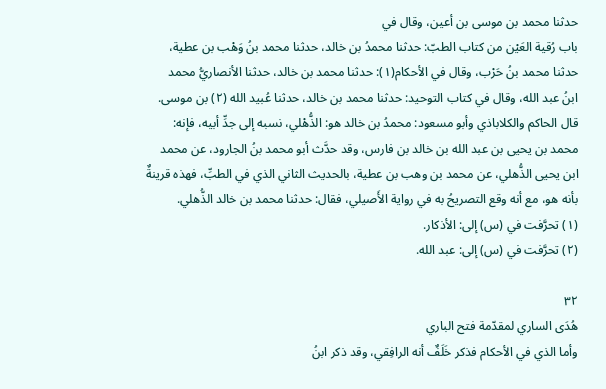حدثنا محمد بن موسى بن أعين، وقال في
باب رُقية العَيْن من كتاب الطبّ: حدثنا محمدُ بن خالد، حدثنا محمد بنُ وَهْب بن عطية،
حدثنا محمد بنُ حَرْب، وقال في الأحكام(١): حدثنا محمد بن خالد، حدثنا الأنصاريُّ محمد
ابنُ عبد الله، وقال في كتاب التوحيد: حدثنا محمد بن خالد، حدثنا عُبيد الله (٢) بن موسى.
قال الحاكم والكلاباذي وأبو مسعود: محمدُ بن خالد هو: الذُّهْلي، نسبه إلى جدِّ أبيه، فإنه:
محمد بن يحيى بن عبد الله بن خالد بن فارس، وقد حدَّث أبو محمد بنُ الجارود، عن محمد
ابن يحيى الذُّهلي، عن محمد بن وهب بن عطية، بالحديث الثاني الذي في الطبِّ، فهذه قرينةٌ
بأنه هو، مع أنه وقع التصريحُ به في رواية الأَصيلي، فقال: حدثنا محمد بن خالد الذُّهلي.
(١) تحرَّفت في (س) إلى: الأذكار.
(٢) تحرَّفت في (س) إلى: عبد الله.

٣٢
هُدَى الساري لمقدّمة فتح الباري
وأما الذي في الأحكام فذكر خَلَفٌ أنه الرافِقي، وقد ذكر ابنُ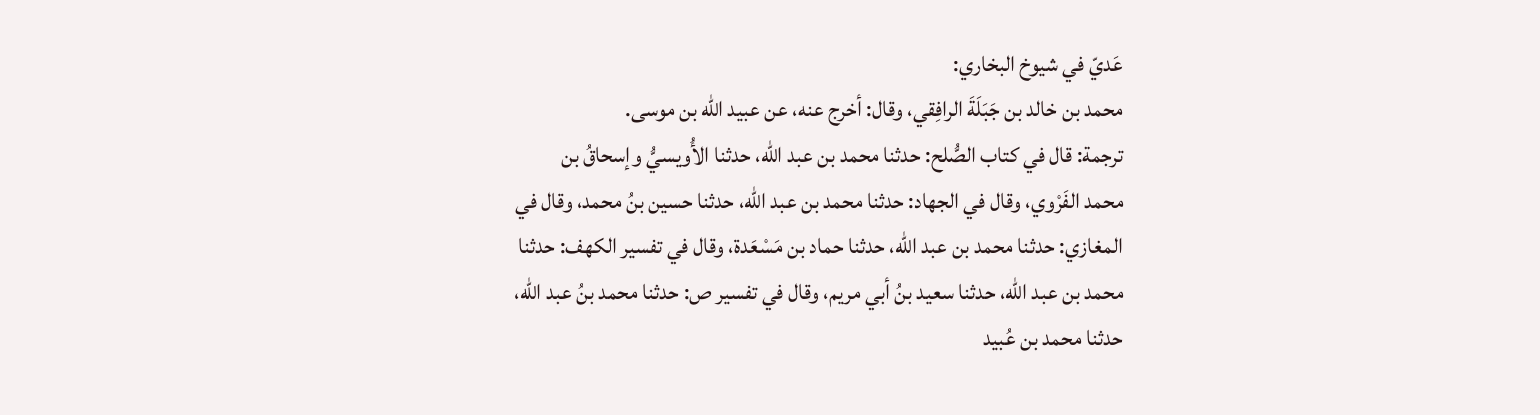عَديّ في شيوخ البخاري:
محمد بن خالد بن جَبَلَةَ الرافِقي، وقال: أخرج عنه، عن عبيد الله بن موسى.
ترجمة: قال في كتاب الصُّلح: حدثنا محمد بن عبد الله، حدثنا الأُويسيُّ وإسحاقُ بن
محمد الفَرْوي، وقال في الجهاد: حدثنا محمد بن عبد الله، حدثنا حسين بنُ محمد، وقال في
المغازي: حدثنا محمد بن عبد الله، حدثنا حماد بن مَسْعَدة، وقال في تفسیر الکھف: حدثنا
محمد بن عبد الله، حدثنا سعيد بنُ أبي مريم، وقال في تفسير ص: حدثنا محمد بنُ عبد الله،
حدثنا محمد بن عُبيد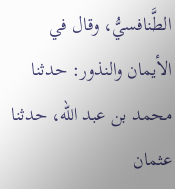الطَّنافسيُّ، وقال في الأيمان والنذور: حدثنا محمد بن عبد الله، حدثنا
عثمان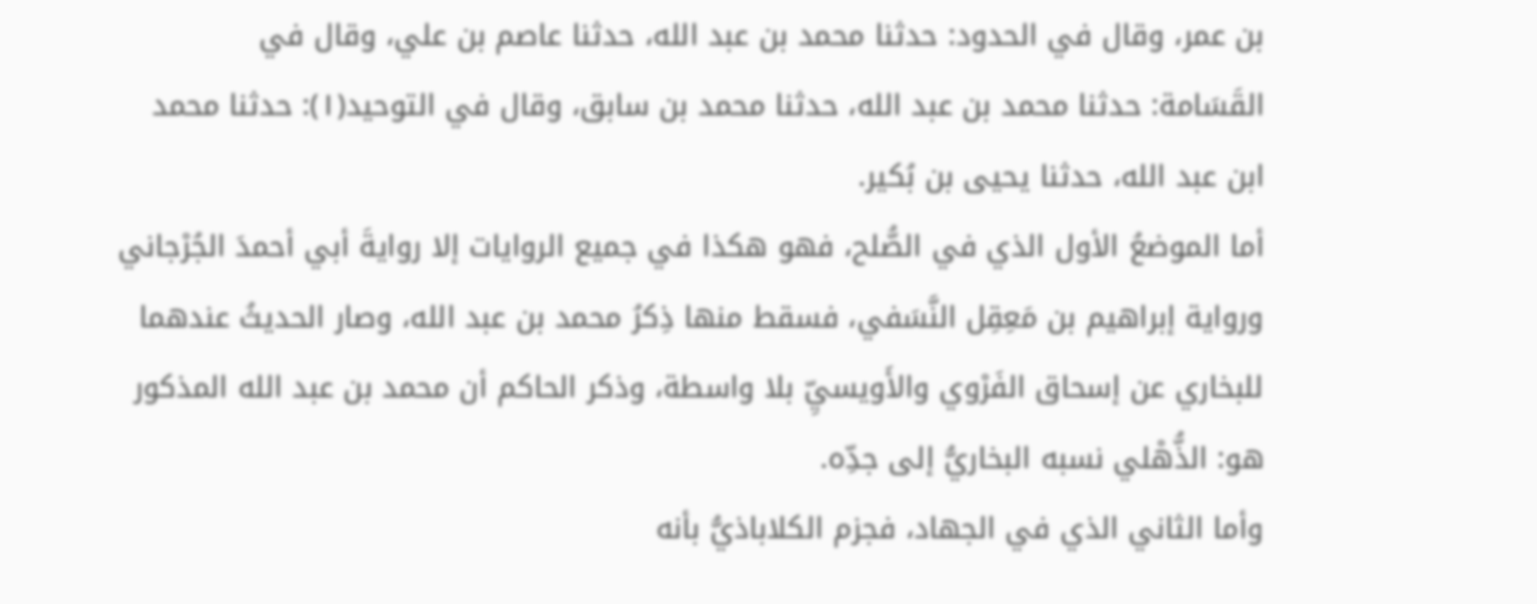بن عمر، وقال في الحدود: حدثنا محمد بن عبد الله، حدثنا عاصم بن علي، وقال في
القَسَامة: حدثنا محمد بن عبد الله، حدثنا محمد بن سابق، وقال في التوحيد(١): حدثنا محمد
ابن عبد الله، حدثنا یحیی بن بُکیر.
أما الموضعُ الأول الذي في الصُّلح، فهو هكذا في جميع الروايات إلا روايةَ أبي أحمدَ الجُرْجاني
ورواية إبراهيم بن مَعِقِل النَّسَفي، فسقط منها ذِكرُ محمد بن عبد الله، وصار الحديثُ عندهما
للبخاري عن إسحاق الفَرْوي والأَويسيِّ بلا واسطة، وذكر الحاكم أن محمد بن عبد الله المذكور
هو: الذُّهْلي نسبه البخاريُّ إلى جدِّه.
وأما الثاني الذي في الجهاد، فجزم الكلاباذيُّ بأنه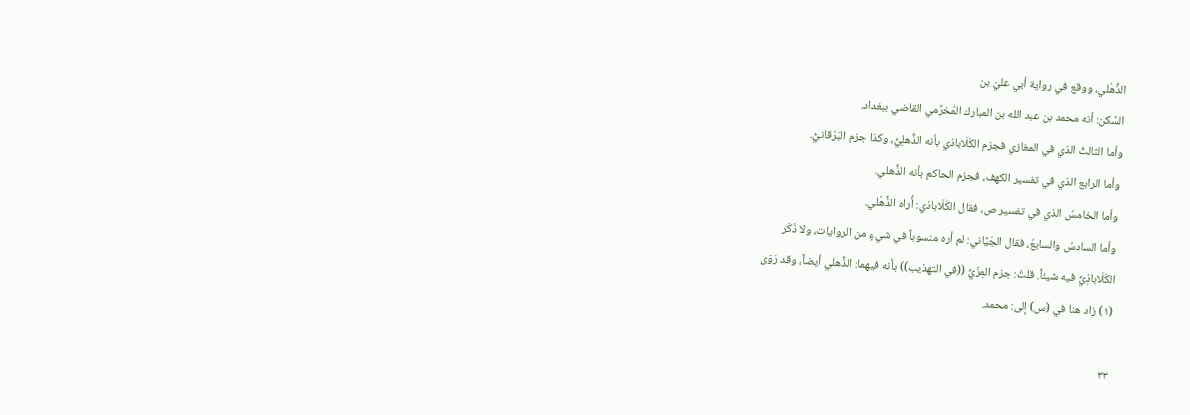الذُّهْلي، ووقع في رواية أبي عليّ بن
السَّكن: أنه محمد بن عبد الله بن المبارك المُخرِّمي القاضي ببغداد.
وأما الثالثُ الذي في المغازي فجزم الكَلَاباذي بأنه الذُّهلِيُّ، وكذا جزم البَرْقانيُّ.
وأما الرابع الذي في تفسير الكهف، فجزم الحاكم بأنه الذُّهلي.
وأما الخامسُ الذي في تفسير ص، فقال الكَلَاباذي: أُراه الذُّهْلي.
وأما السادسُ والسابعُ، فقال الجَيَّاني: لم أره منسوباً في شيءٍ من الروايات، ولا ذَكَر
الكَلَاباذِيُّ فيه شيئاً. قلتُ: جزم المِزَيُّ ((في التهذيب)) بأنه فيهما: الذُّهلي أيضاً، وقد رَوَى
(١) زاد هنا في (س) إلى: محمد.

٣٣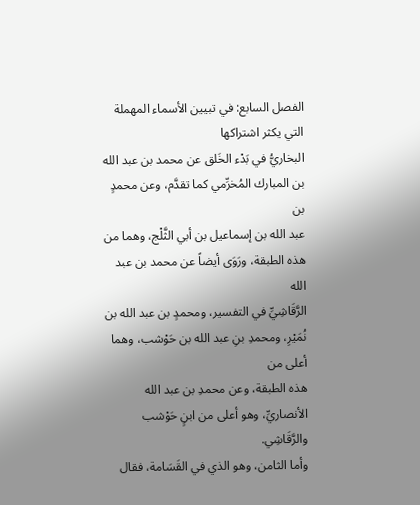الفصل السابع: في تبيين الأسماء المهملة التي يكثر اشتراكها
البخاريُّ في بَدْء الخَلق عن محمد بن عبد الله بن المبارك المُخرِّمي كما تقدَّم، وعن محمدٍ بن
عبد الله بن إسماعيل بن أبي الثَّلْج، وهما من هذه الطبقة، ورَوَى أيضاً عن محمد بن عبد الله
الرَّقَاشِيِّ في التفسير، ومحمدٍ بن عبد الله بن نُمَيْرِ، ومحمدِ بنِ عبد الله بن حَوْشب، وهما أعلى من
هذه الطبقة، وعن محمدِ بن عبد الله الأنصاريِّ، وهو أعلى من ابنٍ حَوْشب والرَّقَاشِي.
وأما الثامن، وهو الذي في القَسَامة، فقال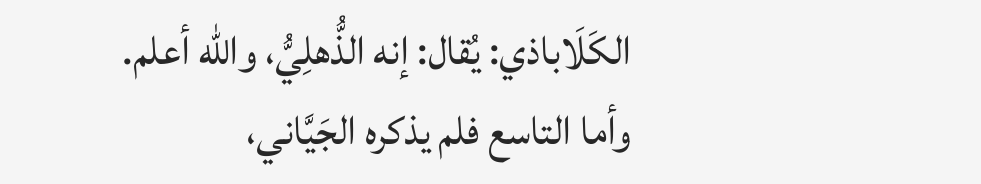الكَلَاباذي: يُقال: إنه الذُّهلِيُّ، والله أعلم.
وأما التاسع فلم يذكره الجَيَّاني،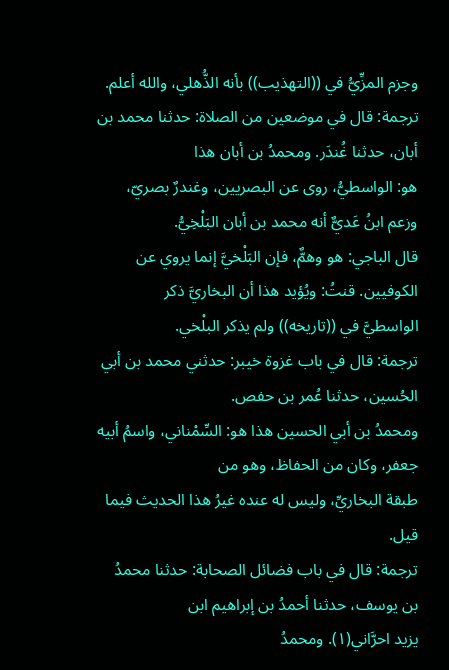وجزم المزِّيُّ في ((التهذيب)) بأنه الذُّهلي، والله أعلم.
ترجمة: قال في موضعين من الصلاة: حدثنا محمد بن أبان، حدثنا غُندَر. ومحمدُ بن أبان هذا
هو: الواسطيُّ، روى عن البصريين، وغندرٌ بصريّ، وزعم ابنُ عَديٌّ أنه محمد بن أبان البَلْخِيُّ.
قال الباجي: هو وهمٌّ، فإن البَلْخيَّ إنما يروي عن الكوفيين. قنتُ: ويُؤيد هذا أن البخاريَّ ذكر
الواسطيَّ في ((تاريخه)) ولم يذكر البلْخي.
ترجمة: قال في باب غزوة خيبر: حدثني محمد بن أبي الحُسین، حدثنا عُمر بن حفص.
ومحمدُ بن أبي الحسين هذا هو: السِّمْناني، واسمُ أبيه جعفر، وكان من الحفاظ، وهو من
طبقة البخاريِّ، ولیس له عنده غیرُ هذا الحدیث فيما قيل.
ترجمة: قال في باب فضائل الصحابة: حدثنا محمدُ بن يوسف، حدثنا أحمدُ بن إبراهيم ابن
یزید احرَّاني(١). ومحمدُ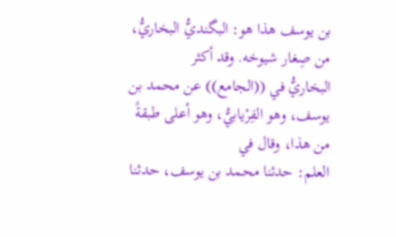بن يوسف هذا هو: البگنديُّ البخاريُّ، من صِغار شيوخه. وقد أکثر
البخاريُّ في ((الجامع)) عن محمد بن يوسف، وهو الفِرْيابيُّ، وهو أعلى طبقةً من هذا، وقال في
العلم: حدثنا محمد بن يوسف، حدثنا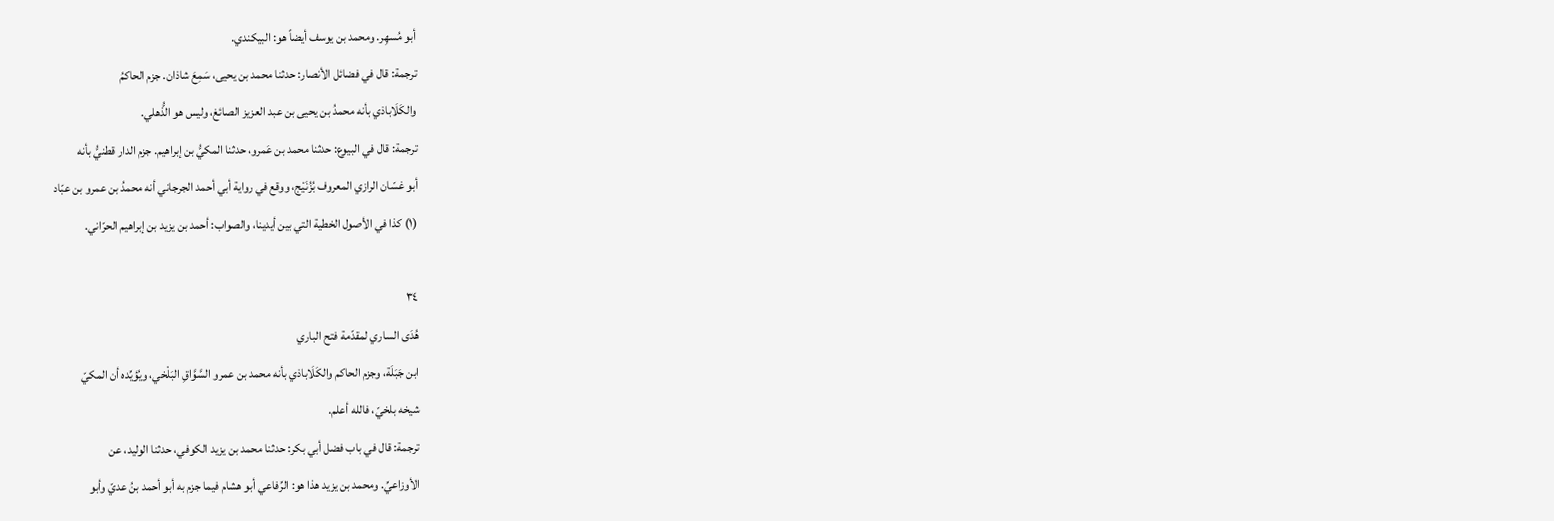أبو مُسهِر. ومحمد بن يوسف أيضاً هو: البيكندي.
ترجمة: قال في فضائل الأنصار: حدثنا محمد بن يحيى، سَمِعَ شاذان. جزم الحاكمُ
والكَلَاباذي بأنه محمدُ بن يحيى بن عبد العزيز الصائغ، وليس هو الذُّهلي.
ترجمة: قال في البيوع: حدثنا محمد بن عَمرو، حدثنا المكيُّ بن إبراهيم. جزم الدار قطنيُّ بأنه
أبو غسّان الرازي المعروف بُزُنَيْج، ووقع في رواية أبي أحمد الجرجاني أنه محمدُ بن عمرو بن عبّاد
(١) كذا في الأصول الخطية التي بين أيدينا، والصواب: أحمد بن يزيد بن إبراهيم الحرّاني.

٣٤
هُدَى الساري لمقدّمة فتح الباري
ابن جَبَلَة، وجزم الحاكم والكَلَاباذي بأنه محمد بن عمرو السَّوَّاقِ البَلْخي، ويُؤيِّده أن المكيّ
شیخه بلخيّ، فالله أعلم.
ترجمة: قال في باب فضل أبي بكر: حدثنا محمد بن يزيد الكوفي، حدثنا الوليد، عن
الأوزاعيِّ. ومحمد بن يزيد هذا هو: الرِّفاعي أبو هشام فيما جزم به أبو أحمد بنُ عديّ وأبو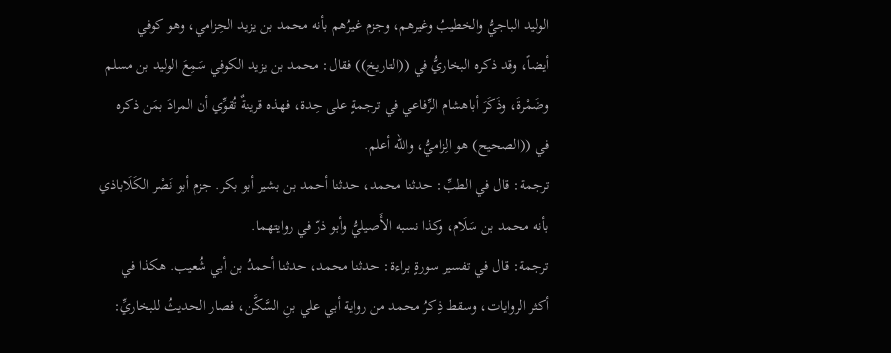الوليد الباجيُّ والخطيبُ وغيرهم، وجزم غيرُهم بأنه محمد بن يزيد الحِزامي، وهو كوفي
أيضاً، وقد ذكره البخاريُّ في ((التاريخ)) فقال: محمد بن يزيد الكوفي سَمِعَ الوليد بن مسلم
وضَمْرةَ، وذَكَرَ أباهشام الرِّفاعي في ترجمةٍ على حِدة، فهذه قرينةٌ تُقوِّي أن المرادَ بمَن ذكره
في ((الصحيح) هو الِزاميُّ، والله أعلم.
ترجمة: قال في الطبِّ: حدثنا محمد، حدثنا أحمد بن بشير أبو بكر. جزم أبو نَصْر الكَلَاباذي
بأنه محمد بن سَلَام، وكذا نسبه الأَصيليُّ وأبو ذرّ في روايتهما.
ترجمة: قال في تفسير سورةٍ براءة: حدثنا محمد، حدثنا أحمدُ بن أبي شُعيب. هكذا في
أكثر الروايات، وسقط ذِكرُ محمد من رواية أبي علي بنِ السَّكَّن، فصار الحديثُ للبخاريِّ: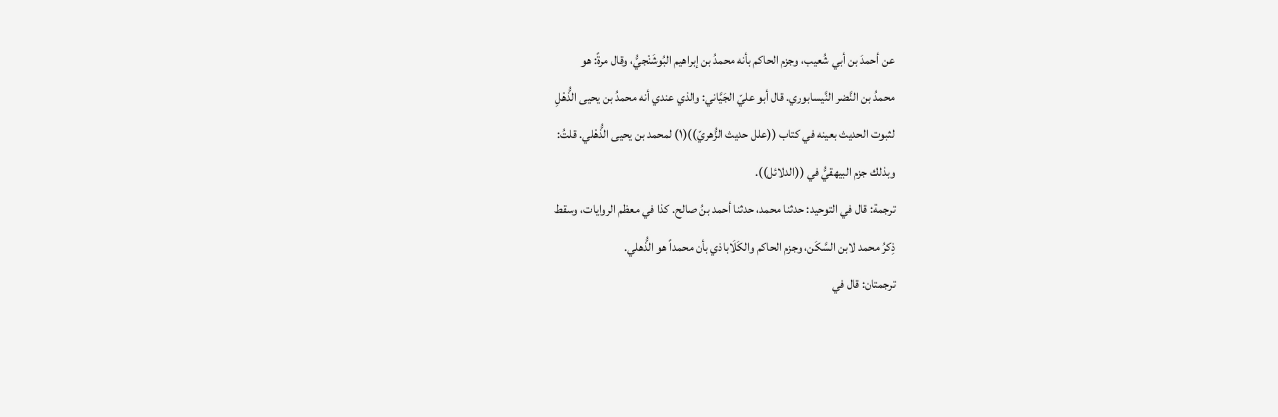عن أحمدَ بن أبي شُعيب، وجزم الحاكم بأنه محمدُ بن إبراهيم البُوشَنْجيُّ، وقال مرةً: هو
محمدُ بن النَّضر النَّيسابوري. قال أبو عليّ الجَيَّاني: والذي عندي أنه محمدُ بن يحيى الذُّهْلِ
لثبوت الحديث بعينه في كتاب ((علل حديث الزُّهريّ))(١) لمحمد بن يحيى الذُّهْلي. قلتُ:
وبذلك جزم البيهقيُّ في ((الدلائل)).
ترجمة: قال في التوحيد: حدثنا محمد، حدثنا أحمد بنُ صالح. كذا في معظم الروايات، وسقط
ذِكرُ محمد لابن السَّكَن، وجزم الحاكم والكَلَاباذي بأن محمداً هو الذُّهلي.
ترجمتان: قال في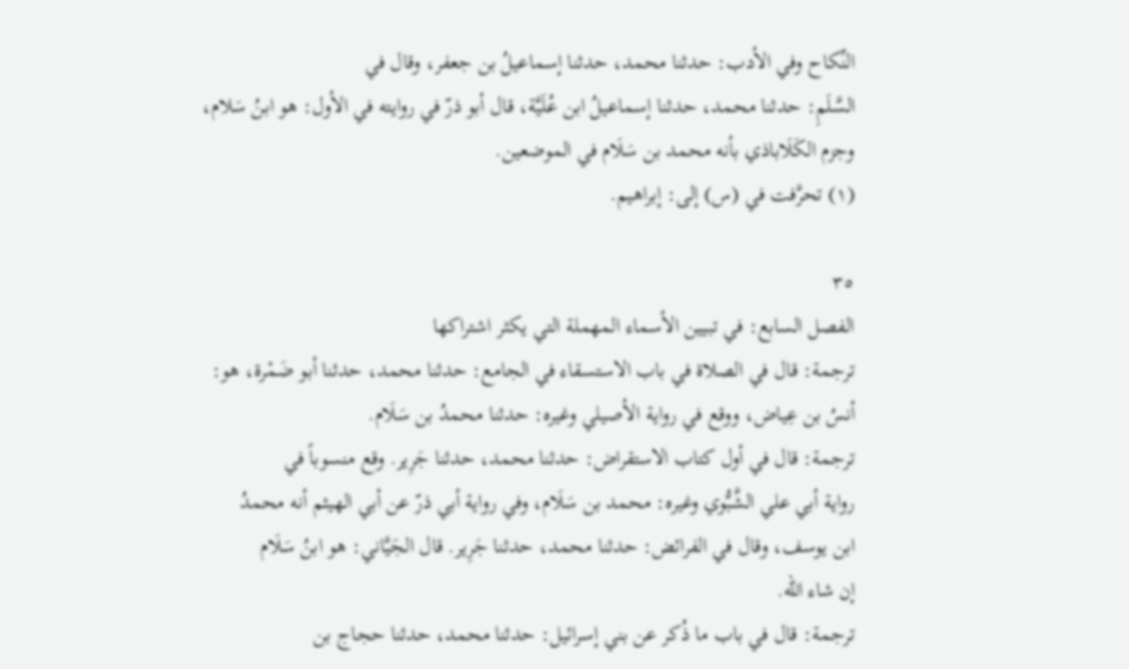النِّكاح وفي الأدب: حدثنا محمد، حدثنا إسماعيلُ بن جعفر، وقال في
السَّلَمِ: حدثنا محمد، حدثنا إسماعيلُ ابن عُلَيَّة، قال أبو ذرّ في روايته في الأول: هو ابنُ سَلام،
وجزم الكَلَاباذي بأنه محمد بن سَلَام في الموضعين.
(١) تحرَّفت في (س) إلى: إبراهيم.

٣٥
الفصل السابع: في تبيين الأسماء المهملة التي يكثر اشتراكها
ترجمة: قال في الصلاة في باب الاستسقاء في الجامع: حدثنا محمد، حدثنا أبو ضَمْرة، هو:
أنسُ بن عِياض، ووقع في رواية الأصيلي وغيره: حدثنا محمدُ بن سَلَام.
ترجمة: قال في أول كتاب الاستقراض: حدثنا محمد، حدثنا جَرِير. وقع منسوباً في
رواية أبي علي الشَّبُّوي وغيره: محمد بن سَلَام، وفي رواية أبي ذرّ عن أبي الهيثم أنه محمدُ
ابن يوسف، وقال في الفرائض: حدثنا محمد، حدثنا جَرِير. قال الجَيَّاني: هو ابنُ سَلَام
إن شاء الله.
ترجمة: قال في باب ما ذُكر عن بني إسرائيل: حدثنا محمد، حدثنا حجاج بن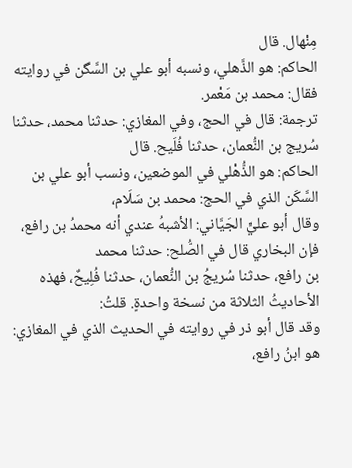مِنْهال. قال
الحاكم: هو الذَّهلي، ونسبه أبو علي بن السَّگن في روايته فقال: محمد بن مَعْمر.
ترجمة: قال في الحج، وفي المغازي: حدثنا محمد، حدثنا سُريج بن النُّعمان، حدثنا فُلَيح. قال
الحاكم: هو الذُّهْلي في الموضعين، ونسب أبو علي بن السَّكَن الذي في الحج: محمد بن سَلَام،
وقال أبو عليٍّ الجَيَّاني: الأشبهُ عندي أنه محمدُ بن رافع، فإن البخاري قال في الصُّلح: حدثنا محمد
بن رافع، حدثنا سُريجُ بن النُّعمان، حدثنا فُلِيحٌ، فهذه الأحاديثُ الثلاثة من نسخة واحدةٍ. قلتُ:
وقد قال أبو ذر في روايته في الحديث الذي في المغازي: هو ابنُ رافع،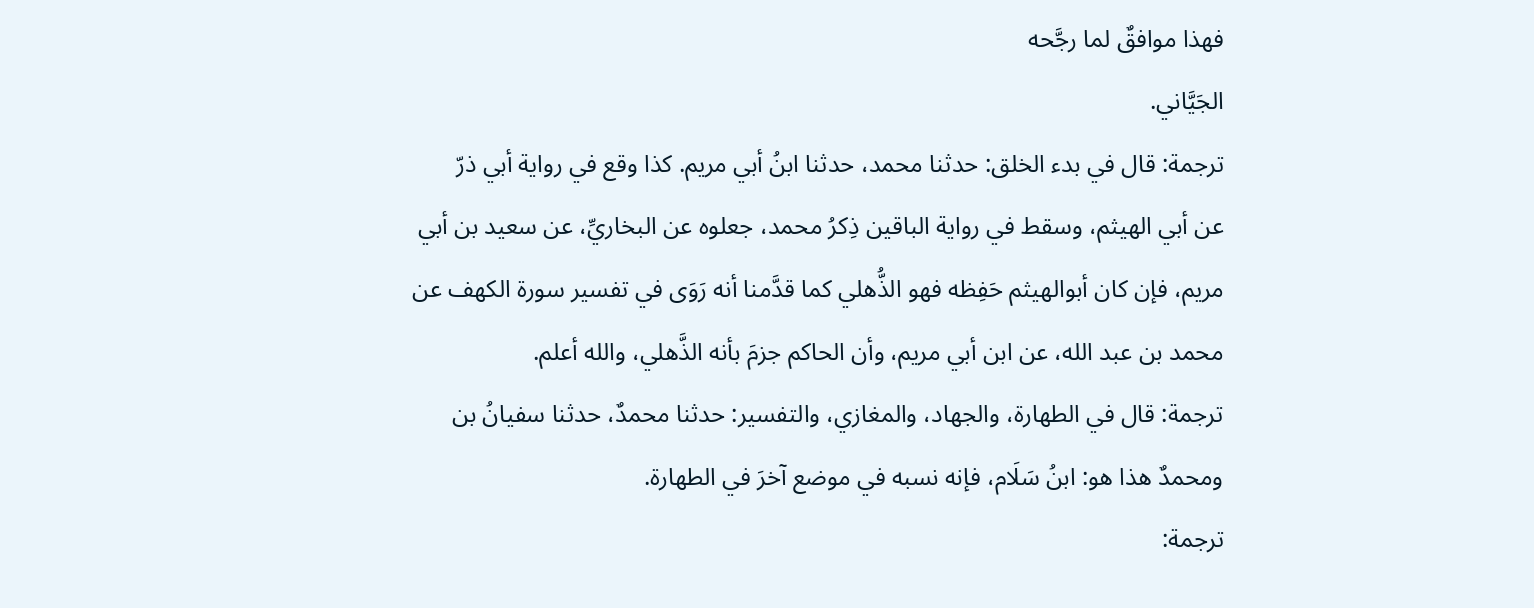فهذا موافقٌ لما رجَّحه
الجَيَّاني.
ترجمة: قال في بدء الخلق: حدثنا محمد، حدثنا ابنُ أبي مريم. کذا وقع في رواية أبي ذرّ
عن أبي الهيثم، وسقط في رواية الباقين ذِكرُ محمد، جعلوه عن البخاريِّ، عن سعيد بن أبي
مریم، فإن كان أبوالهيثم حَفِظه فهو الذُّهلي کما قدَّمنا أنه رَوَی في تفسير سورة الكهف عن
محمد بن عبد الله، عن ابن أبي مريم، وأن الحاكم جزمَ بأنه الذَّهلي، والله أعلم.
ترجمة: قال في الطهارة، والجهاد، والمغازي، والتفسير: حدثنا محمدٌ، حدثنا سفيانُ بن
ومحمدٌ هذا هو: ابنُ سَلَام، فإنه نسبه في موضع آخرَ في الطهارة.
ترجمة: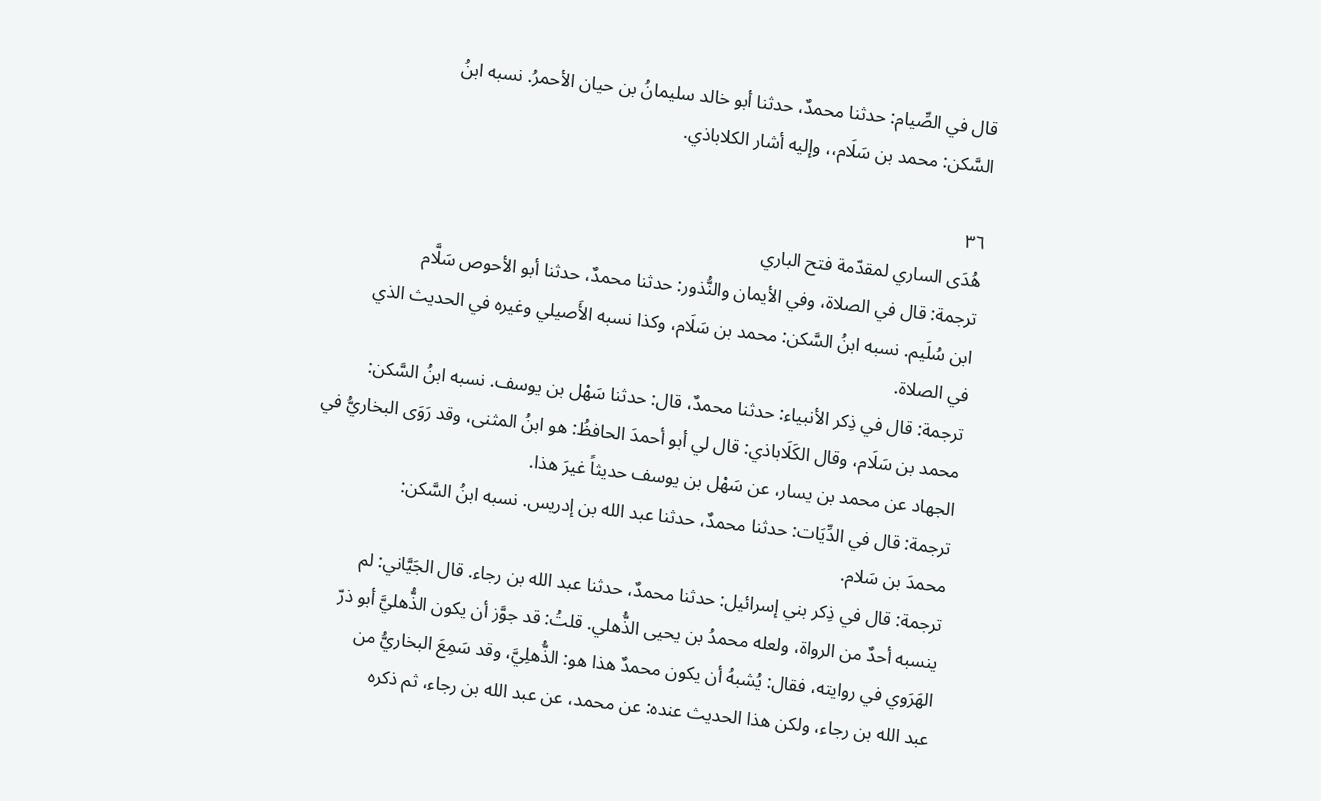قال في الصِّيام: حدثنا محمدٌ، حدثنا أبو خالد سليمانُ بن حيان الأحمرُ. نسبه ابنُ
السَّكن: محمد بن سَلَام،، وإليه أشار الكلاباذي.

٣٦
هُدَى الساري لمقدّمة فتح الباري
ترجمة: قال في الصلاة، وفي الأيمان والنُّذور: حدثنا محمدٌ، حدثنا أبو الأحوص سَلَّام
ابن سُلَيم. نسبه ابنُ السَّكن: محمد بن سَلَام، وكذا نسبه الأَصيلي وغيره في الحديث الذي
في الصلاة.
ترجمة: قال في ذِكر الأنبياء: حدثنا محمدٌ، قال: حدثنا سَهْل بن يوسف. نسبه ابنُ السَّكن:
محمد بن سَلَام، وقال الكَلَاباذي: قال لي أبو أحمدَ الحافظُ: هو ابنُ المثنى، وقد رَوَى البخاريُّ في
الجهاد عن محمد بن يسار، عن سَهْل بن يوسف حديثاً غيرَ هذا.
ترجمة: قال في الدِّيَات: حدثنا محمدٌ، حدثنا عبد الله بن إدريس. نسبه ابنُ السَّكن:
محمدَ بن سَلام.
ترجمة: قال في ذِكر بني إسرائيل: حدثنا محمدٌ، حدثنا عبد الله بن رجاء. قال الجَيَّاني: لم
ينسبه أحدٌ من الرواة، ولعله محمدُ بن يحيى الذُّهلي. قلتُ: قد جوَّز أن يكون الذُّهليَّ أبو ذرّ
الهَرَوي في روايته، فقال: يُشبهُ أن يكون محمدٌ هذا هو: الذُّهلِيَّ، وقد سَمِعَ البخاريُّ من
عبد الله بن رجاء، ولكن هذا الحديث عنده: عن محمد، عن عبد الله بن رجاء، ثم ذكره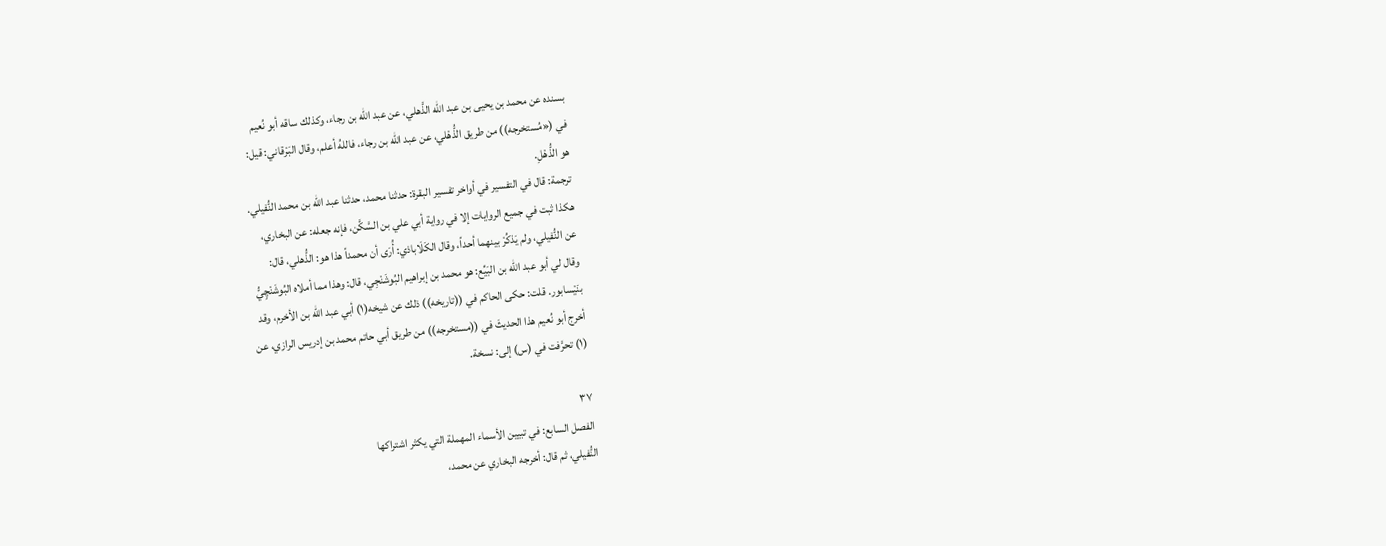بسنده عن محمد بن يحيى بن عبد الله الذَّهلي، عن عبد الله بن رجاء، وكذلك ساقه أبو نُعيم
في («مُستخرجه)) من طريق الذُّهْلي، عن عبد الله بن رجاء، فاللهُ أعلم، وقال البَرْقاني: قيل:
هو الذُّهْلِ.
ترجمة: قال في التفسير في أواخر تفسير البقرة: حدثنا محمد، حدثنا عبد الله بن محمد النُّفيلي.
هكذا ثبت في جميع الروايات إلا في رواية أبي علي بن السَّكَّن، فإنه جعله: عن البخاري،
عن النُّفيلي، ولم يَذكُرْ بينهما أحداً، وقال الكَلَاباذي: أُرَى أن محمداً هذا هو: الذُّهلي، قال:
وقال لي أبو عبد الله بن البَيِّع: هو محمد بن إبراهيم البُوشَنْجِي، قال: وهذا مما أملاه البُوشَنْچِيُّ
بنَيْسابور. قلت: حكى الحاكم في ((تاريخه)) ذلك عن شيخه(١) أبي عبد الله بن الأخرم، وقد
أخرج أبو نُعيم هذا الحديثَ في ((مستخرجه)) من طريق أبي حاتم محمد بن إدريس الرازي، عن
(١) تحرَّفت في (س) إلى: نسخة.

٣٧
الفصل السابع: في تبيين الأسماء المهملة التي يكثر اشتراكها
النُّفيلي، ثم قال: أخرجه البخاري عن محمد،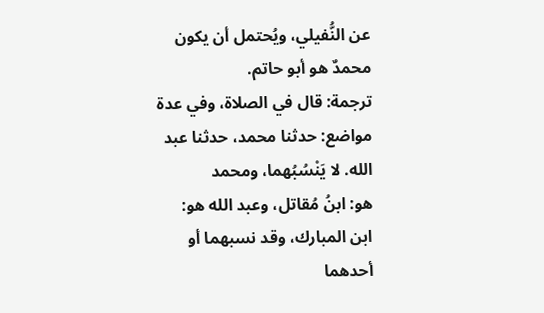عن النُّفيلي، ويُحتمل أن يكون محمدٌ هو أبو حاتم.
ترجمة: قال في الصلاة، وفي عدة مواضع: حدثنا محمد، حدثنا عبد الله. لا يَنْسُبُهما، ومحمد
هو: ابنُ مُقاتل، وعبد الله هو: ابن المبارك، وقد نسبهما أو أحدهما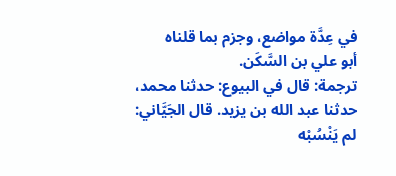في عِدَّة مواضع، وجزم بما قلناه
أبو علي بن السَّكَن.
ترجمة: قال في البيوع: حدثنا محمد، حدثنا عبد الله بن يزيد. قال الجَيَّاني: لم يَنْسُبْه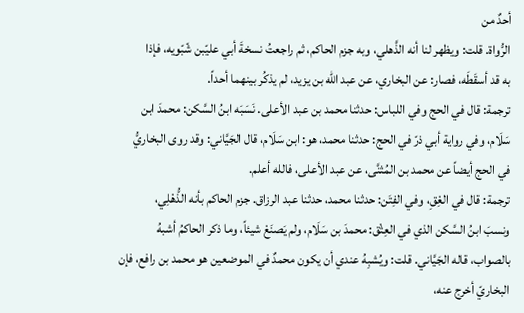أحدٌ من
الرُّواة. قلت: ويظهر لنا أنه الذَّهلي، وبه جزم الحاكم، ثم راجعتُ نسخةَ أبي عليّبن شّبّويه، فإذا
به قد أسقَطَه، فصار: عن البخاري، عن عبد الله بن يزيد، لم یذكُر بينهما أحداً.
ترجمة: قال في الحج وفي اللباس: حدثنا محمد بن عبد الأعلى. نَسَبَه ابنُ السَّكن: محمدَ ابن
سَلَام، وفي رواية أبي ذرّ في الحج: حدثنا محمد، هو: ابن سَلَام، قال الجَيَّاني: وقد روى البخاريُّ
في الحج أيضاً عن محمد بن المُثنَّى، عن عبد الأعلى، فالله أعلم.
ترجمة: قال في العِْقِ، وفي الفِتَن: حدثنا محمد، حدثنا عبد الرزاق. جزم الحاكم بأنه الذُّهْلِي،
ونسبَ ابنُ السَّكن الذي في العِثْق: محمدَ بن سَلَام، ولم يَصنَعْ شيئاً، وما ذكر الحاكمُ أشبهُ
بالصواب، قاله الجَيَّاني. قلت: ويُشبِهُ عندي أن يكون محمدٌ في الموضعين هو محمد بن رافع، فإن
البخاريّ أخرج عنه،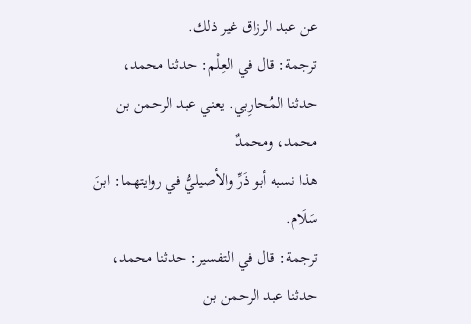عن عبد الرزاق غير ذلك.
ترجمة: قال في العِلْم: حدثنا محمد، حدثنا المُحارِبي. يعني عبد الرحمن بن محمد، ومحمدٌ
هذا نسبه أبو ذَرِّ والأصيليُّ في روايتهما: ابنَ سَلَام.
ترجمة: قال في التفسير: حدثنا محمد، حدثنا عبد الرحمن بن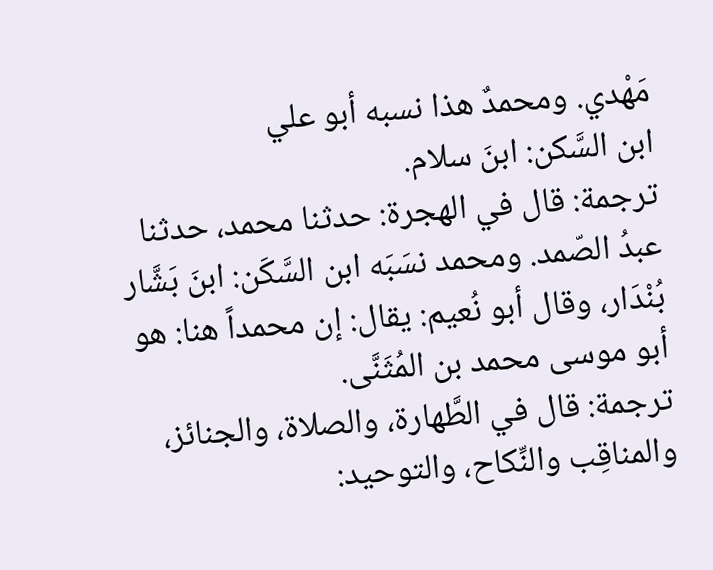مَهْدي. ومحمدٌ هذا نسبه أبو علي
ابن السَّکن: ابنَ سلام.
ترجمة: قال في الهجرة: حدثنا محمد، حدثنا عبدُ الصّمد. ومحمد نسَبَه ابن السَّكَن: ابنَ بَشَّار
بُنْدَار، وقال أبو نُعيم: يقال: إن محمداً هنا: هو أبو موسى محمد بن المُثَنَّى.
ترجمة: قال في الطَّهارة، والصلاة، والجنائز، والمناقِب والنِّكاح، والتوحید: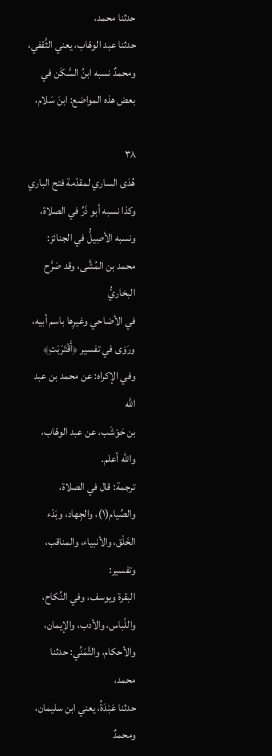حدثنا محمد،
حدثنا عبد الوهّاب، يعني الثَّقفي، ومحمدٌ نسبه ابنُ السَّكَن في بعض هذه المواضع: ابنَ سَلام،

٣٨
هُدَى الساري لمقدّمة فتح الباري
وكذا نسبه أبو ذَرِّ في الصلاة، ونسبه الأصِيلُّ في الجنائز: محمد بن المُشَّى، وقد صَرَّح البخاريُّ
في الأضاحي وغيرِها باسم أبيه، ورَوَى في تفسير ﴿أَقْتَرَبَتِ﴾ وفي الإكراه: عن محمد بن عبد الله
بن حَوْشَب، عن عبد الوهّاب، والله أعلم.
ترجمة: قال في الصلاة، والصِّيام(١)، والجِهاد، وبَدْء الخَلْق، والأنبياء، والمناقب، وتفسير:
البقرة ويوسف، وفي النِّكاح، واللّباس، والأدب، والإيمان، والأحكام، والتَّمَنِّي: حدثنا محمد،
حدثنا عَبْدَةُ، يعني ابن سليمان، ومحمدٌ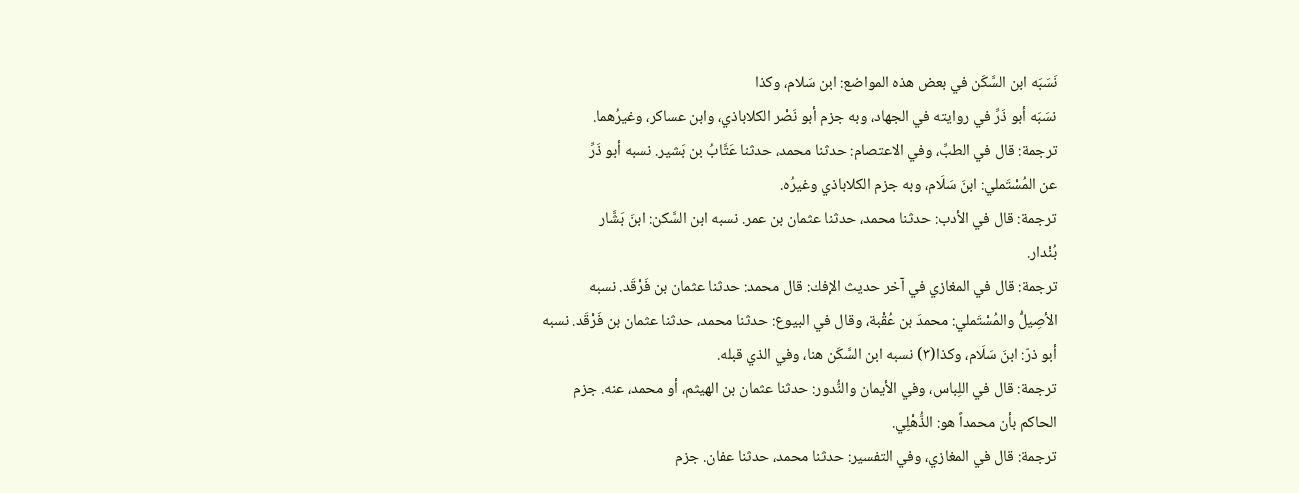نَسَبَه ابن السَّكَن في بعض هذه المواضع: ابن سَلام، وكذا
نسَبَه أبو ذَرِّ في روايته في الجهاد، وبه جزم أبو نَصْر الكلاباذي، وابن عساكر، وغیرُهما.
ترجمة: قال في الطبِّ، وفي الاعتصام: حدثنا محمد، حدثنا عَتَّابُ بن بَشير. نسبه أبو ذَرِّ
عن المُسْتَملي: ابنَ سَلَام، وبه جزم الكلاباذي وغیرُه.
ترجمة: قال في الأدب: حدثنا محمد، حدثنا عثمان بن عمر. نسبه ابن السَّكن: ابنَ بَشَّار
بُنْدار.
ترجمة: قال في المغازي في آخر حديث الإفك: قال محمد: حدثنا عثمان بن فَرْقَد. نسبه
الأصِيلُّ والمُسْتَملي: محمدَ بن عُقْبة، وقال في البيوع: حدثنا محمد، حدثنا عثمان بن فَرْقَد. نسبه
أبو ذرّ: ابنَ سَلَام، وكذا(٣) نسبه ابن السَّكَن هنا، وفي الذي قبله.
ترجمة: قال في اللِباس، وفي الأيمان والنُّدور: حدثنا عثمان بن الهيثم، أو محمد، عنه. جزم
الحاكم بأن محمداً هو: الذُّهْلِي.
ترجمة: قال في المغازي، وفي التفسير: حدثنا محمد، حدثنا عفان. جزم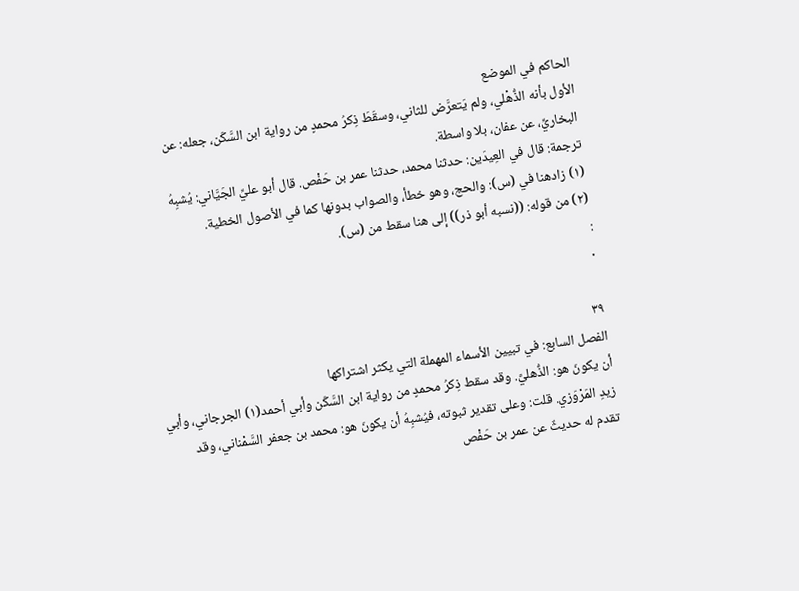الحاكم في الموضع
الأول بأنه الذُّهْلي، ولم يَتعرَّض للثاني، وسقَطَ ذِكرُ محمدٍ من رواية ابن السَّكَن، جعله: عن
البخاريِّ، عن عفان، بلا واسطة.
ترجمة: قال في العِيدَين: حدثنا محمد، حدثنا عمر بن حَفْص. قال أبو عليِّ الجَيَّاني: يُشبِهُ
(١) زادهنا في (س): والحج، وهو خطأ، والصواب بدونها كما في الأصول الخطية.
(٢) من قوله: ((نسبه أبو ذر)) إلى هنا سقط من (س).
:
٠

٣٩
الفصل السابع: في تبيين الأسماء المهملة التي يكثر اشتراكها
أن يكونَ هو: الذُّهليَّ. وقد سقط ذِكرُ محمدٍ من رواية ابن السَّكَن وأبي أحمد(١) الجرجاني، وأبي
زيدِ المَرْوَزي. قلت: وعلى تقدير ثبوته، فيُشبِهُ أن يكونَ هو: محمد بن جعفر السَّمْناني، وقد
تقدم له حديثٌ عن عمر بن حَفْص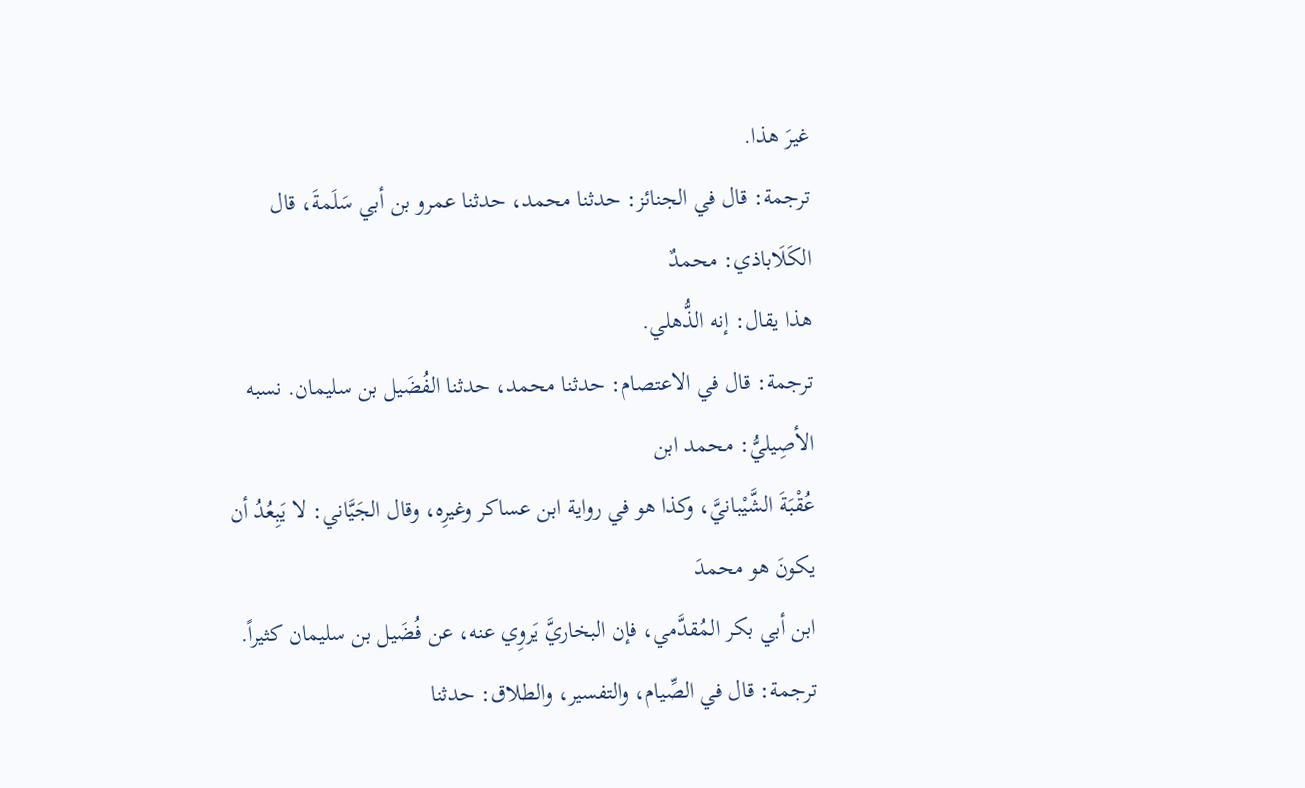غیرَ هذا.
ترجمة: قال في الجنائز: حدثنا محمد، حدثنا عمرو بن أبي سَلَمةَ، قال الكَلَاباذي: محمدٌ
هذا يقال: إنه الذُّهلي.
ترجمة: قال في الاعتصام: حدثنا محمد، حدثنا الفُضَيل بن سليمان. نسبه الأصِيليُّ: محمد ابن
عُقْبَةَ الشَّيْبانيَّ، وكذا هو في رواية ابن عساكر وغيرِه، وقال الجَيَّاني: لا يَبِعُدُ أن يكونَ هو محمدَ
ابن أبي بكر المُقدَّمي، فإن البخاريَّ يَروِي عنه، عن فُضَيل بن سليمان كثيراً.
ترجمة: قال في الصِّيام، والتفسير، والطلاق: حدثنا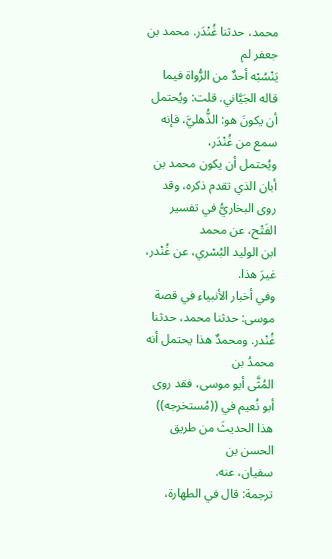محمد، حدثنا غُنْدَر. محمد بن جعفر لم
يَنْسُبْه أحدٌ من الرُّواة فيما قاله الجَيَّاني. قلت: ويُحتمل أن يكونَ هو: الذُّهليَّ، فإنه سمع من غُنْدَر،
ويُحتمل أن يكون محمد بن أبان الذي تقدم ذكره، وقد روى البخاريُّ في تفسير الفَتْح، عن محمد
ابن الوليد البُسْري، عن غُنْدر، غيرَ هذا.
وفي أخبار الأنبياء في قصة موسى: حدثنا محمد، حدثنا غُنْدر. ومحمدٌ هذا يحتمل أنه محمدُ بن
المُثَّى أبو موسى، فقد روى أبو نُعيم في ((مُستخرجه)) هذا الحديثَ من طريق الحسن بن
سفیان، عنه.
ترجمة: قال في الطهارة،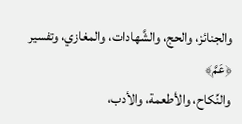والجنائز، والحج، والشَّهادات، والمغازي، وتفسير ﴿عَمَّ﴾
والنِّكاح، والأطعمة، والأدب،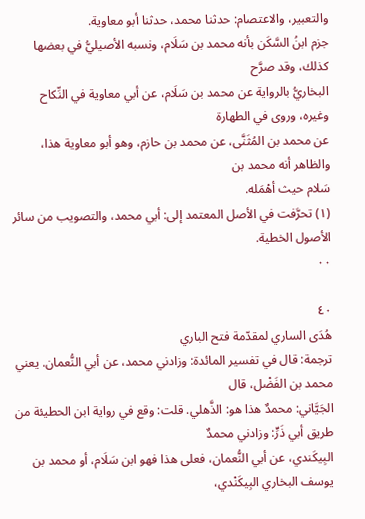والتعبير، والاعتصام: حدثنا محمد، حدثنا أبو معاوية.
جزم ابنُ السَّكَن بأنه محمد بن سَلَام، ونسبه الأصيليُّ في بعضها كذلك، وقد صرَّح
البخاريُّ بالرواية عن محمد بن سَلَام، عن أبي معاوية في النِّكاح وغيره، وروى في الطهارة
عن محمد بن المُثَنَّى، عن محمد بن حازم، وهو أبو معاوية هذا، والظاهر أنه محمد بن
سَلام حيث أهْمَله.
(١) تحرَّفت في الأصل المعتمد إلى: أبي محمد، والتصويب من سائر الأصول الخطية.
٠٠

٤٠
هُدَى الساري لمقدّمة فتح الباري
ترجمة: قال في تفسير المائدة: وزادني محمد، عن أبي النُّعمان. يعني محمد بن الفَضْل، قال
الجَيَّاني: محمدٌ هذا هو: الذَّهلي. قلت: وقع في رواية ابن الحطيئة من طريق أبي ذَرٍّ: وزادني محمدٌ
البِيكَندي، عن أبي النُّعمان، فعلى هذا فهو ابن سَلَام، أو محمد بن يوسف البخاري البِيكَنْدي،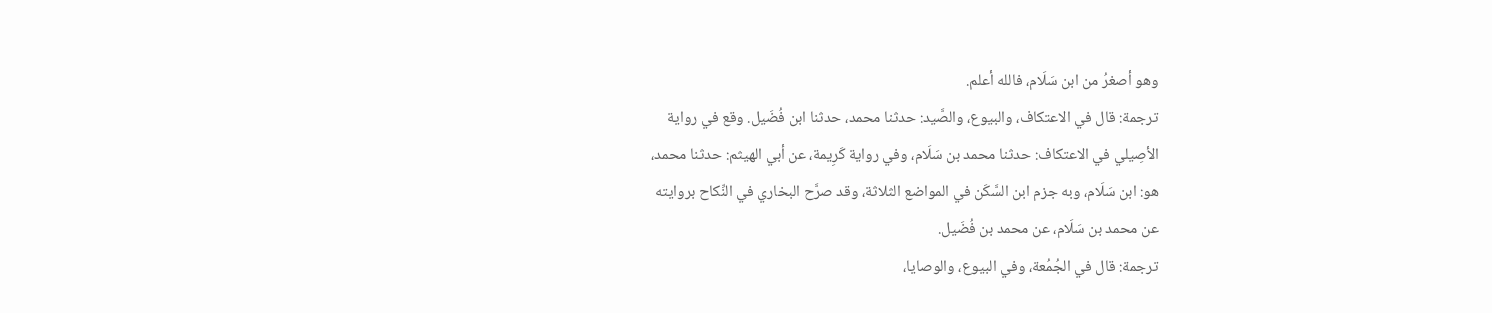وهو أصغرُ من ابن سَلَام، فالله أعلم.
ترجمة: قال في الاعتكاف، والبيوع، والصَّيد: حدثنا محمد، حدثنا ابن فُضَيل. وقع في رواية
الأصِيلي في الاعتكاف: حدثنا محمد بن سَلَام، وفي رواية كَرِيمة، عن أبي الهيثم: حدثنا محمد،
هو: ابن سَلَام، وبه جزم ابن السَّكَن في المواضع الثلاثة، وقد صرَّح البخاري في النِّكاح بروايته
عن محمد بن سَلَام، عن محمد بن فُضَيل.
ترجمة: قال في الجُمُعة، وفي البيوع، والوصايا،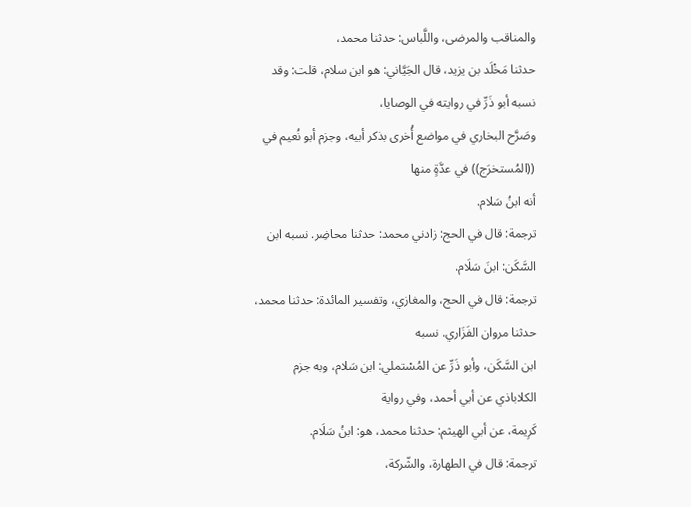والمناقب والمرضى، واللَّباس: حدثنا محمد،
حدثنا مَخْلَد بن يزيد، قال الجَيَّاني: هو ابن سلام، قلت: وقد نسبه أبو ذَرِّ في روايته في الوصايا،
وصَرَّح البخاري في مواضع أُخرى بذكر أبيه، وجزم أبو نُعيم في ((المُستخرَج)) في عدَّةٍ منها
أنه ابنُ سَلام.
ترجمة: قال في الحج: زادني محمد: حدثنا محاضِر. نسبه ابن السَّكَن: ابنَ سَلَام.
ترجمة: قال في الحج، والمغازي، وتفسير المائدة: حدثنا محمد، حدثنا مروان الفَزَاري. نسبه
ابن السَّكَن، وأبو ذَرِّ عن المُسْتملي: ابن سَلام، وبه جزم الكلاباذي عن أبي أحمد، وفي رواية
كَرِيمة، عن أبي الهيثم: حدثنا محمد، هو: ابنُ سَلَام.
ترجمة: قال في الطهارة، والشّركة،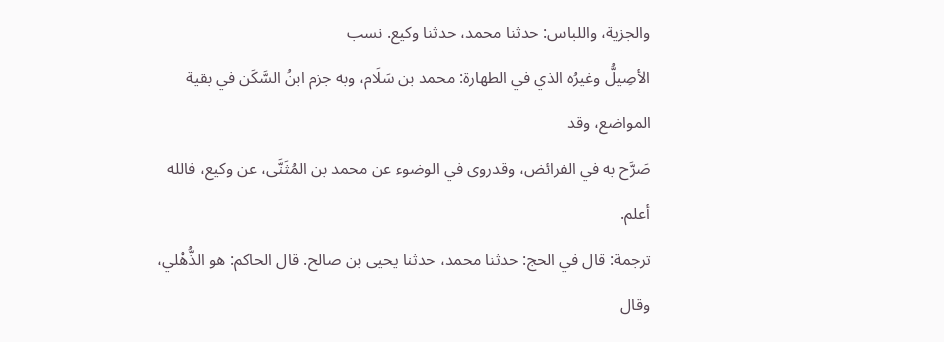والجزیة، واللباس: حدثنا محمد، حدثنا وكيع. نسب
الأصِيلُّ وغيرُه الذي في الطهارة: محمد بن سَلَام، وبه جزم ابنُ السَّكَن في بقية المواضع، وقد
صَرَّح به في الفرائض، وقدروى في الوضوء عن محمد بن المُثَنَّى، عن وكيع، فالله أعلم.
ترجمة: قال في الحج: حدثنا محمد، حدثنا يحيى بن صالح. قال الحاكم: هو الذُّهْلي، وقال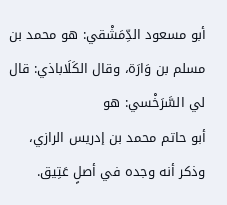أبو مسعود الدِّمَشْقي: هو محمد بن مسلم بن وَارَة، وقال الكَلَاباذي: قال لي السَّرَخْسي: هو
أبو حاتم محمد بن إدريس الرازي، وذكر أنه وجده في أصلٍ عَتِیق.